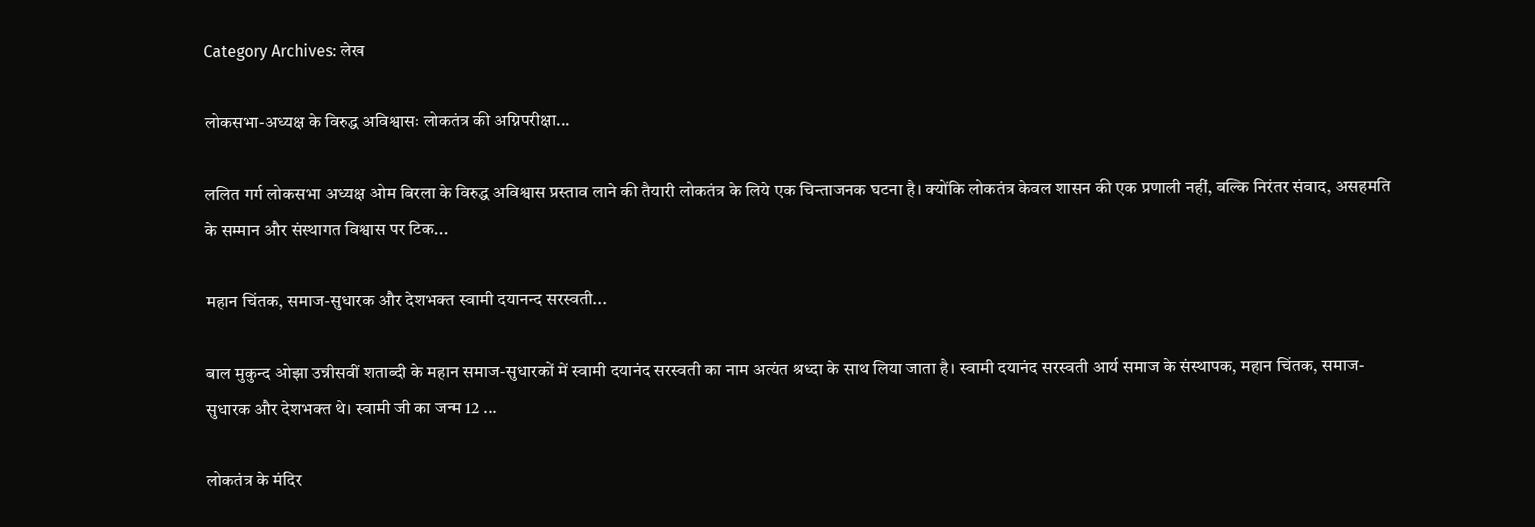Category Archives: लेख

लोकसभा-अध्यक्ष के विरुद्ध अविश्वासः लोकतंत्र की अग्निपरीक्षा...

ललित गर्ग लोकसभा अध्यक्ष ओम बिरला के विरुद्ध अविश्वास प्रस्ताव लाने की तैयारी लोकतंत्र के लिये एक चिन्ताजनक घटना है। क्योंकि लोकतंत्र केवल शासन की एक प्रणाली नहीं, बल्कि निरंतर संवाद, असहमति के सम्मान और संस्थागत विश्वास पर टिक...

महान चिंतक, समाज-सुधारक और देशभक्त स्वामी दयानन्द सरस्वती...

बाल मुकुन्द ओझा उन्नीसवीं शताब्दी के महान समाज-सुधारकों में स्वामी दयानंद सरस्वती का नाम अत्यंत श्रध्दा के साथ लिया जाता है। स्वामी दयानंद सरस्वती आर्य समाज के संस्थापक, महान चिंतक, समाज-सुधारक और देशभक्त थे। स्वामी जी का जन्म 12 ...

लोकतंत्र के मंदिर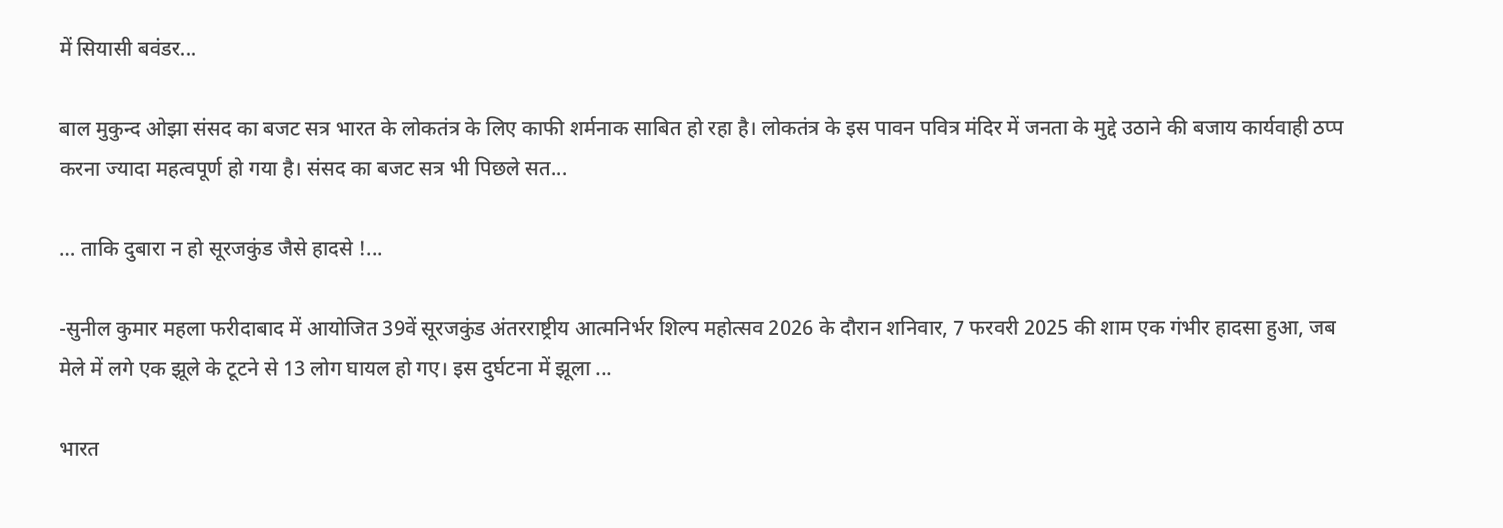में सियासी बवंडर...

बाल मुकुन्द ओझा संसद का बजट सत्र भारत के लोकतंत्र के लिए काफी शर्मनाक साबित हो रहा है। लोकतंत्र के इस पावन पवित्र मंदिर में जनता के मुद्दे उठाने की बजाय कार्यवाही ठप्प करना ज्यादा महत्वपूर्ण हो गया है। संसद का बजट सत्र भी पिछले सत...

… ताकि दुबारा न हो सूरजकुंड जैसे हादसे !...

-सुनील कुमार महला फरीदाबाद में आयोजित 39वें सूरजकुंड अंतरराष्ट्रीय आत्मनिर्भर शिल्प महोत्सव 2026 के दौरान शनिवार, 7 फरवरी 2025 की शाम एक गंभीर हादसा हुआ, जब मेले में लगे एक झूले के टूटने से 13 लोग घायल हो गए। इस दुर्घटना में झूला ...

भारत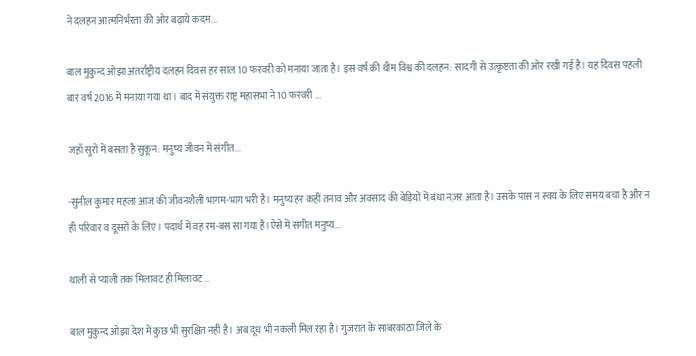ने दलहन आत्मनिर्भरता की ओर बढ़ाये कदम...

बाल मुकुन्द ओझा अंतर्राष्ट्रीय दलहन दिवस हर साल 10 फरवरी को मनाया जाता है। इस वर्ष की थीम विश्व की दलहन: सादगी से उत्कृष्टता की ओर रखी गई है। यह दिवस पहली बार वर्ष 2016 में मनाया गया था। बाद में संयुक्त राष्ट्र महासभा ने 10 फरवरी ...

जहाँ सुरों में बसता है सुकून: मनुष्य जीवन में संगीत...

-सुनील कुमार महला आज की जीवनशैली भागम-भाग भरी है। मनुष्य हर कहीं तनाव और अवसाद की बेड़ियों में बंधा नज़र आता है। उसके पास न स्वयं के लिए समय बचा है और न ही परिवार व दूसरों के लिए। पदार्थ में वह रम-बस सा गया है।ऐसे में संगीत मनुष्य...

थाली से प्याली तक मिलावट ही मिलावट...

बाल मुकुन्द ओझा देश में कुछ भी सुरक्षित नहीं है। अब दूध भी नकली मिल रहा है। गुजरात के साबरकांठा जिले के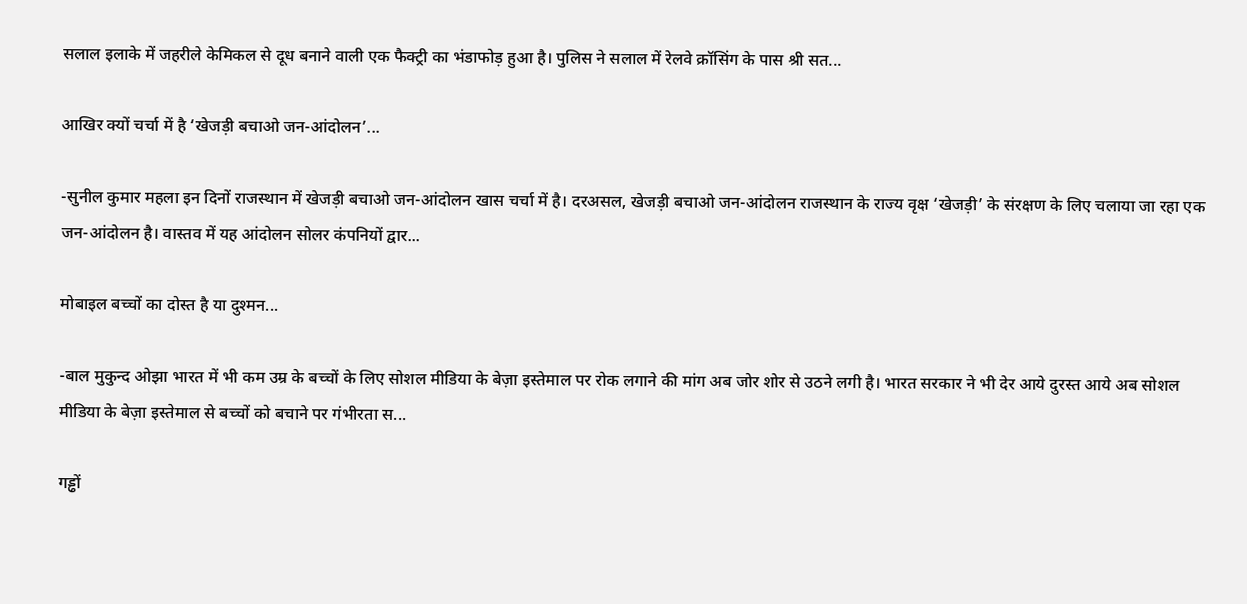सलाल इलाके में जहरीले केमिकल से दूध बनाने वाली एक फैक्ट्री का भंडाफोड़ हुआ है। पुलिस ने सलाल में रेलवे क्रॉसिंग के पास श्री सत...

आखिर क्यों चर्चा में है ‘खेजड़ी बचाओ जन-आंदोलन’...

-सुनील कुमार महला इन दिनों राजस्थान में खेजड़ी बचाओ जन-आंदोलन खास चर्चा में है। दरअसल, खेजड़ी बचाओ जन-आंदोलन राजस्थान के राज्य वृक्ष ‘खेजड़ी’ के संरक्षण के लिए चलाया जा रहा एक जन-आंदोलन है। वास्तव में यह आंदोलन सोलर कंपनियों द्वार...

मोबाइल बच्चों का दोस्त है या दुश्मन...

-बाल मुकुन्द ओझा भारत में भी कम उम्र के बच्चों के लिए सोशल मीडिया के बेज़ा इस्तेमाल पर रोक लगाने की मांग अब जोर शोर से उठने लगी है। भारत सरकार ने भी देर आये दुरस्त आये अब सोशल मीडिया के बेज़ा इस्तेमाल से बच्चों को बचाने पर गंभीरता स...

गड्ढों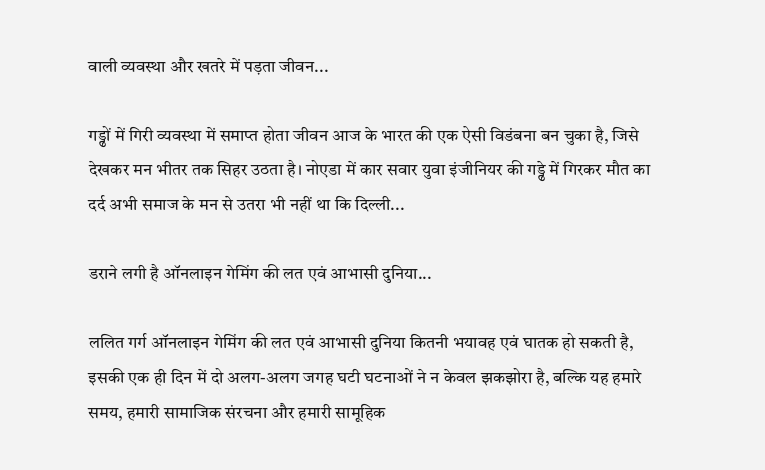वाली व्यवस्था और खतरे में पड़ता जीवन...

गड्ढों में गिरी व्यवस्था में समाप्त होता जीवन आज के भारत की एक ऐसी विडंबना बन चुका है, जिसे देखकर मन भीतर तक सिहर उठता है। नोएडा में कार सवार युवा इंजीनियर की गड्ढे में गिरकर मौत का दर्द अभी समाज के मन से उतरा भी नहीं था कि दिल्ली...

डराने लगी है ऑनलाइन गेमिंग की लत एवं आभासी दुनिया...

ललित गर्ग ऑनलाइन गेमिंग की लत एवं आभासी दुनिया कितनी भयावह एवं घातक हो सकती है, इसकी एक ही दिन में दो अलग-अलग जगह घटी घटनाओं ने न केवल झकझोरा है, बल्कि यह हमारे समय, हमारी सामाजिक संरचना और हमारी सामूहिक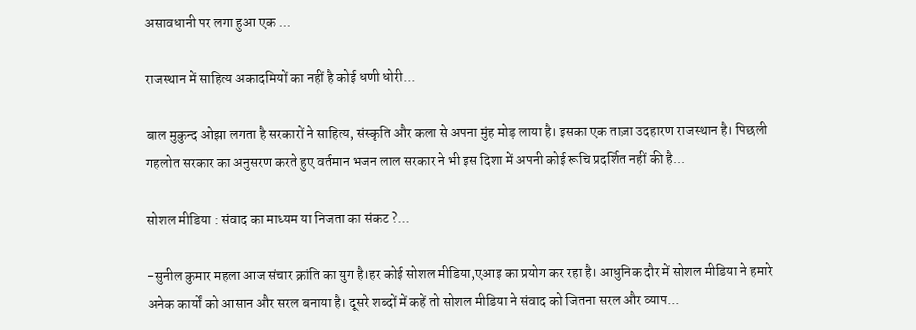असावधानी पर लगा हुआ एक ...

राजस्थान में साहित्य अकादमियों का नहीं है कोई धणी धोरी...

बाल मुकुन्द ओझा लगता है सरकारों ने साहित्य, संस्कृति और कला से अपना मुंह मोड़ लाया है। इसका एक ताज़ा उदहारण राजस्थान है। पिछली गहलोत सरकार का अनुसरण करते हुए वर्तमान भजन लाल सरकार ने भी इस दिशा में अपनी कोई रूचि प्रदर्शित नहीं की है...

सोशल मीडिया : संवाद का माध्यम या निजता का संकट ?...

-सुनील कुमार महला आज संचार क्रांति का युग है।हर कोई सोशल मीडिया,एआइ का प्रयोग कर रहा है। आधुनिक दौर में सोशल मीडिया ने हमारे अनेक कार्यों को आसान और सरल बनाया है। दूसरे शब्दों में कहें तो सोशल मीडिया ने संवाद को जितना सरल और व्याप...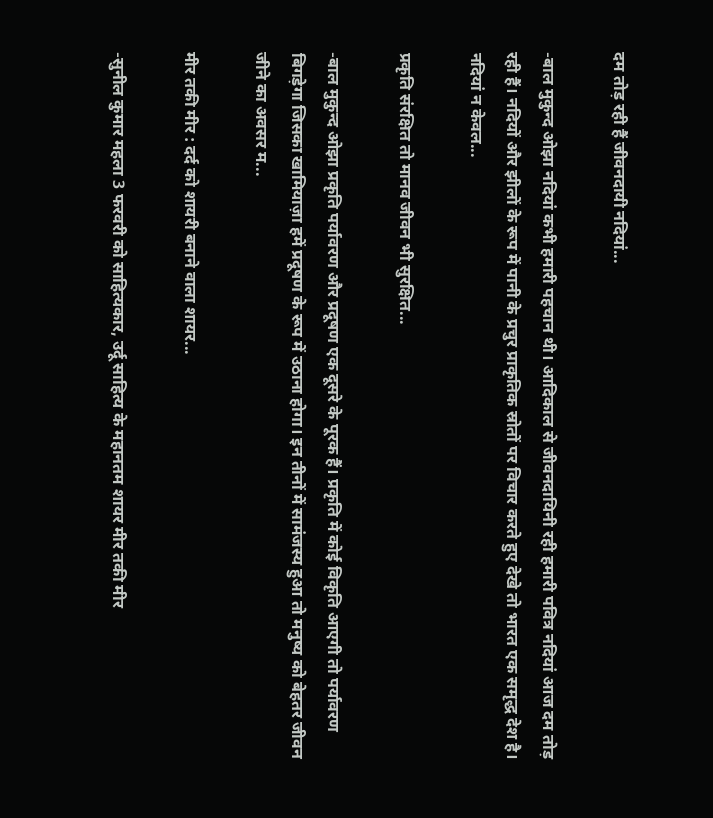दम तोड़ रही हैं जीवनदायी नदियां...

-बाल मुकुन्द ओझा नदियां कभी हमारी पहचान थी। आदिकाल से जीवनदायिनी रही हमारी पवित्र नदियां आज दम तोड़ रही हैं। नदियों और झीलों के रूप में पानी के प्रचुर प्राकृतिक स्रोतों पर विचार करते हुए देखे तो भारत एक समृद्ध देश है। नदियां न केवल...

प्रकृति संरक्षित तो मानव जीवन भी सुरक्षित...

-बाल मुकुन्द ओझा प्रकृति पर्यावरण और प्रदूषण एक दूसरे के पूरक हैं। प्रकृति में कोई विकृति आएगी तो पर्यावरण बिगड़ेगा जिसका खामियाज़ा हमें प्रदूषण के रूप में उठाना होगा। इन तीनों में सामंजस्य हुआ तो मनुष्य को बेहतर जीवन जीने का अवसर म...

मीर तकी मीर : दर्द को शायरी बनाने वाला शायर...

-सुनील कुमार महला 3 फरवरी को साहित्यकार, उर्दू साहित्य के महानतम शायर मीर तकी मीर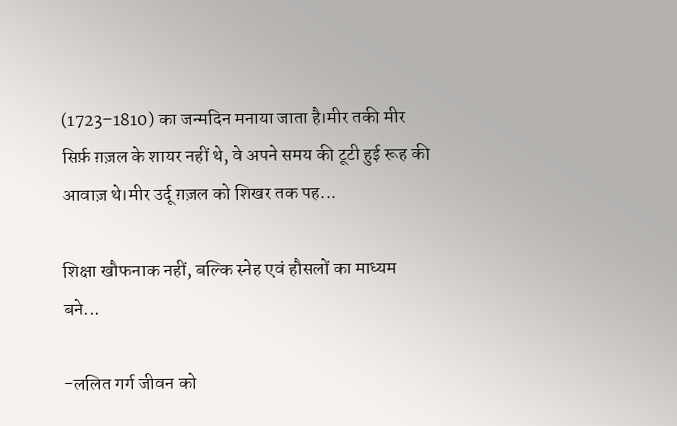(1723–1810) का जन्मदिन मनाया जाता है।मीर तकी मीर सिर्फ़ ग़ज़ल के शायर नहीं थे, वे अपने समय की टूटी हुई रूह की आवाज़ थे।मीर उर्दू ग़ज़ल को शिखर तक पह...

शिक्षा खौफनाक नहीं, बल्कि स्नेह एवं हौसलों का माध्यम बने...

-ललित गर्ग जीवन को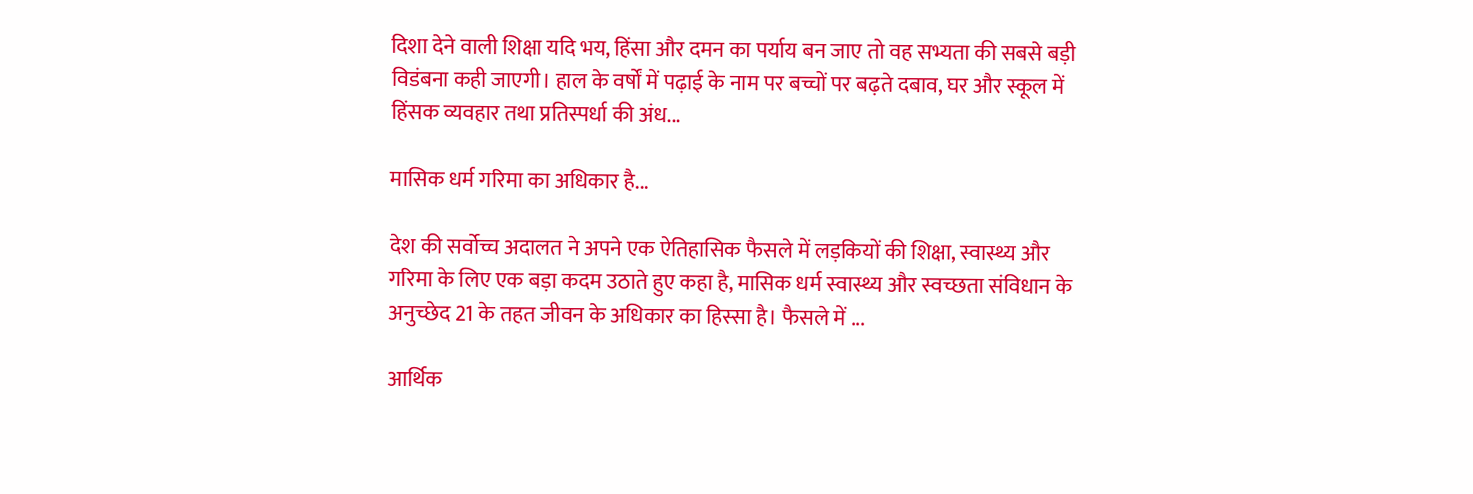दिशा देने वाली शिक्षा यदि भय, हिंसा और दमन का पर्याय बन जाए तो वह सभ्यता की सबसे बड़ी विडंबना कही जाएगी। हाल के वर्षों में पढ़ाई के नाम पर बच्चों पर बढ़ते दबाव, घर और स्कूल में हिंसक व्यवहार तथा प्रतिस्पर्धा की अंध...

मासिक धर्म गरिमा का अधिकार है...

देश की सर्वोच्च अदालत ने अपने एक ऐतिहासिक फैसले में लड़कियों की शिक्षा, स्वास्थ्य और गरिमा के लिए एक बड़ा कदम उठाते हुए कहा है, मासिक धर्म स्वास्थ्य और स्वच्छता संविधान के अनुच्छेद 21 के तहत जीवन के अधिकार का हिस्सा है। फैसले में ...

आर्थिक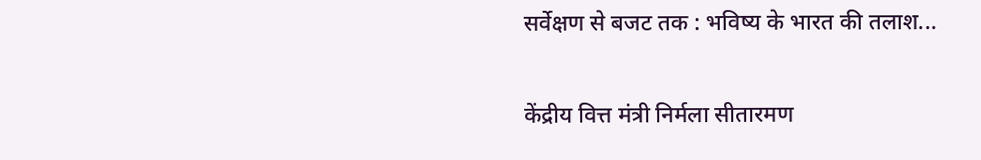सर्वेक्षण से बजट तक : भविष्य के भारत की तलाश...

केंद्रीय वित्त मंत्री निर्मला सीतारमण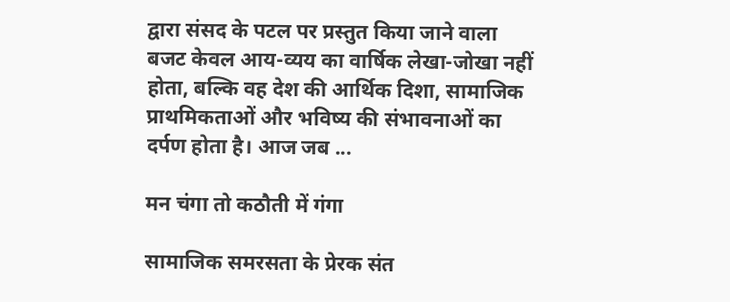द्वारा संसद के पटल पर प्रस्तुत किया जाने वाला बजट केवल आय-व्यय का वार्षिक लेखा-जोखा नहीं होता, बल्कि वह देश की आर्थिक दिशा, सामाजिक प्राथमिकताओं और भविष्य की संभावनाओं का दर्पण होता है। आज जब ...

मन चंगा तो कठौती में गंगा

सामाजिक समरसता के प्रेरक संत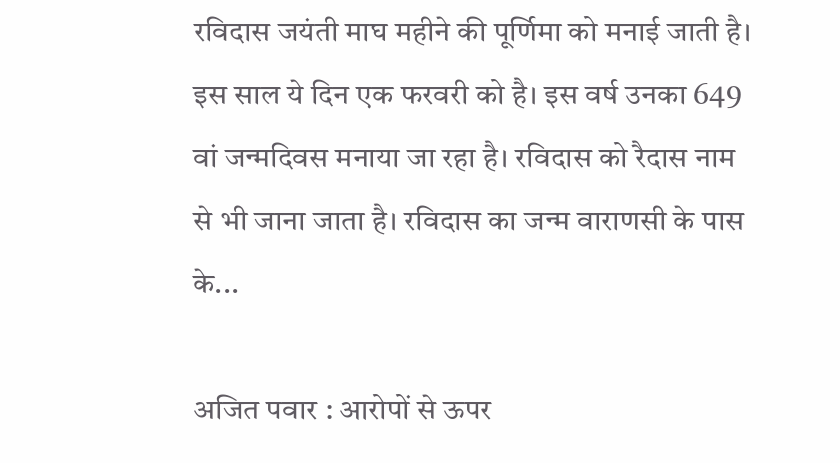रविदास जयंती माघ महीने की पूर्णिमा को मनाई जाती है। इस साल ये दिन एक फरवरी को है। इस वर्ष उनका 649 वां जन्मदिवस मनाया जा रहा है। रविदास को रैदास नाम से भी जाना जाता है। रविदास का जन्म वाराणसी के पास के...

अजित पवार : आरोपों से ऊपर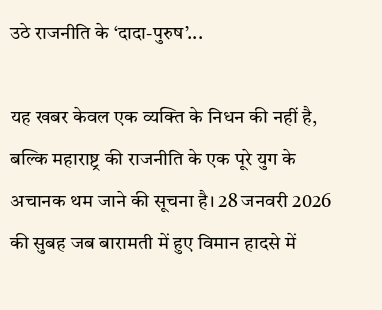उठे राजनीति के ‘दादा-पुरुष’...

यह खबर केवल एक व्यक्ति के निधन की नहीं है, बल्कि महाराष्ट्र की राजनीति के एक पूरे युग के अचानक थम जाने की सूचना है। 28 जनवरी 2026 की सुबह जब बारामती में हुए विमान हादसे में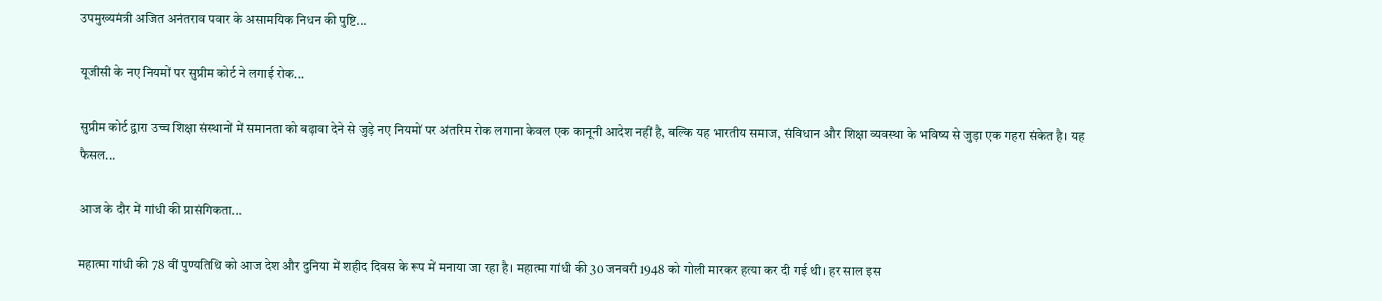उपमुख्यमंत्री अजित अनंतराव पवार के असामयिक निधन की पुष्टि...

यूजीसी के नए नियमों पर सुप्रीम कोर्ट ने लगाई रोक...

सुप्रीम कोर्ट द्वारा उच्च शिक्षा संस्थानों में समानता को बढ़ावा देने से जुड़े नए नियमों पर अंतरिम रोक लगाना केवल एक कानूनी आदेश नहीं है, बल्कि यह भारतीय समाज, संविधान और शिक्षा व्यवस्था के भविष्य से जुड़ा एक गहरा संकेत है। यह फैसल...

आज के दौर में गांधी की प्रासंगिकता...

महात्मा गांधी की 78 वीं पुण्यतिथि को आज देश और दुनिया में शहीद दिवस के रूप में मनाया जा रहा है। महात्मा गांधी की 30 जनवरी 1948 को गोली मारकर हत्या कर दी गई थी। हर साल इस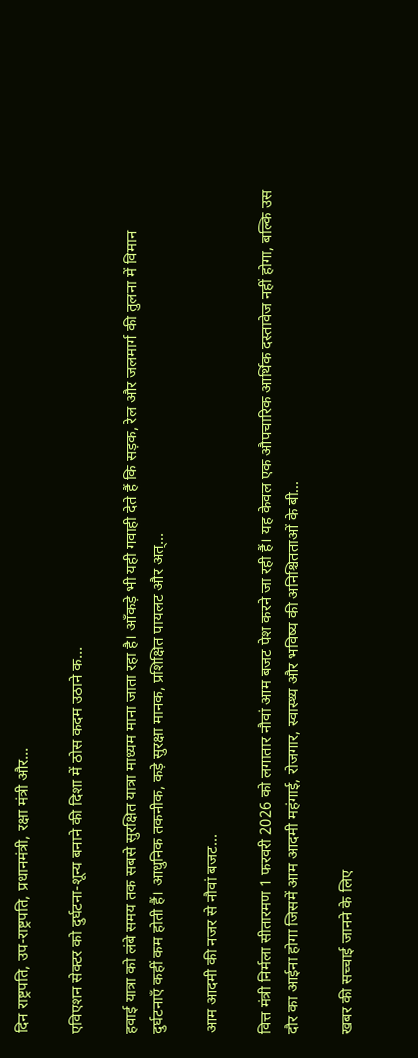दिन राष्ट्रपति, उप-राष्ट्रपति, प्रधानमंत्री, रक्षा मंत्री और...

एविएशन सेक्टर को दुर्घटना-शून्य बनाने की दिशा में ठोस कदम उठाने क...

हवाई यात्रा को लंबे समय तक सबसे सुरक्षित यात्रा माध्यम माना जाता रहा है। आँकड़े भी यही गवाही देते हैं कि सड़क, रेल और जलमार्ग की तुलना में विमान दुर्घटनाएँ कहीं कम होती हैं। आधुनिक तकनीक, कड़े सुरक्षा मानक, प्रशिक्षित पायलट और अत्...

आम आदमी की नजर से नौवां बजट...

वित्त मंत्री निर्मला सीतारमण 1 फरवरी 2026 को लगातार नौवां आम बजट पेश करने जा रही हैं। यह केवल एक औपचारिक आर्थिक दस्तावेज नहीं होगा, बल्कि उस दौर का आईना होगा जिसमें आम आदमी महंगाई, रोजगार, स्वास्थ्य और भविष्य की अनिश्चितताओं के बी...

खबर की सच्चाई जानने के लिए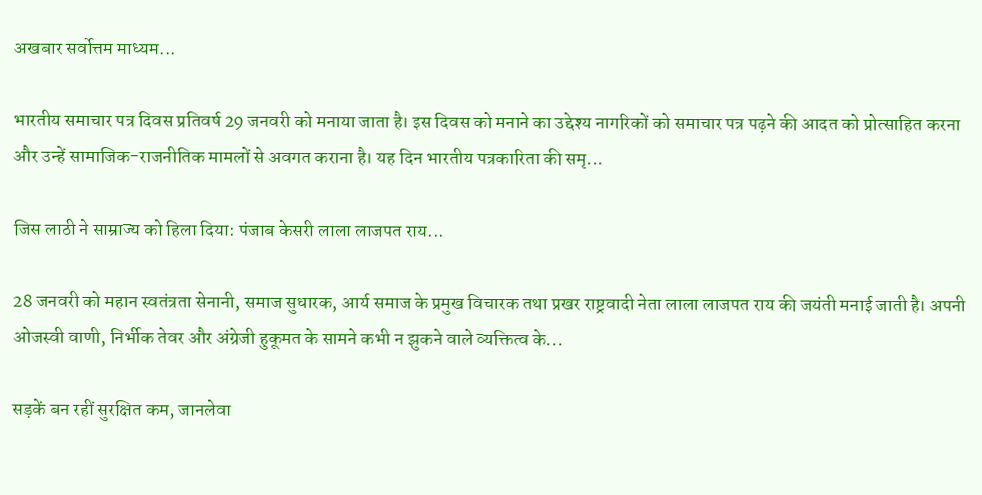अखबार सर्वोत्तम माध्यम...

भारतीय समाचार पत्र दिवस प्रतिवर्ष 29 जनवरी को मनाया जाता है। इस दिवस को मनाने का उद्देश्य नागरिकों को समाचार पत्र पढ़ने की आदत को प्रोत्साहित करना और उन्हें सामाजिक-राजनीतिक मामलों से अवगत कराना है। यह दिन भारतीय पत्रकारिता की समृ...

जिस लाठी ने साम्राज्य को हिला दिया: पंजाब केसरी लाला लाजपत राय...

28 जनवरी को महान स्वतंत्रता सेनानी, समाज सुधारक, आर्य समाज के प्रमुख विचारक तथा प्रखर राष्ट्रवादी नेता लाला लाजपत राय की जयंती मनाई जाती है। अपनी ओजस्वी वाणी, निर्भीक तेवर और अंग्रेजी हुकूमत के सामने कभी न झुकने वाले व्यक्तित्व के...

सड़कें बन रहीं सुरक्षित कम, जानलेवा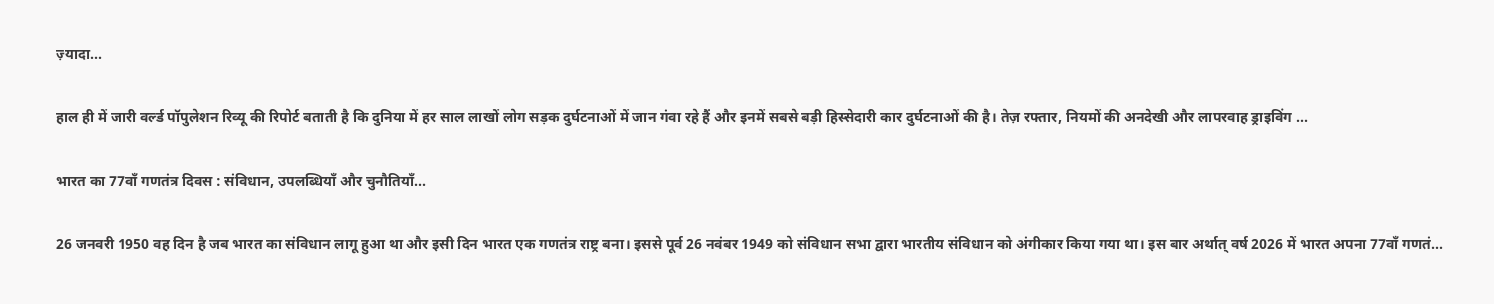ज़्यादा...

हाल ही में जारी वर्ल्ड पॉपुलेशन रिव्यू की रिपोर्ट बताती है कि दुनिया में हर साल लाखों लोग सड़क दुर्घटनाओं में जान गंवा रहे हैं और इनमें सबसे बड़ी हिस्सेदारी कार दुर्घटनाओं की है। तेज़ रफ्तार, नियमों की अनदेखी और लापरवाह ड्राइविंग ...

भारत का 77वाँ गणतंत्र दिवस : संविधान, उपलब्धियाँ और चुनौतियाँ...

26 जनवरी 1950 वह दिन है जब भारत का संविधान लागू हुआ था और इसी दिन भारत एक गणतंत्र राष्ट्र बना। इससे पूर्व 26 नवंबर 1949 को संविधान सभा द्वारा भारतीय संविधान को अंगीकार किया गया था। इस बार अर्थात् वर्ष 2026 में भारत अपना 77वाँ गणतं...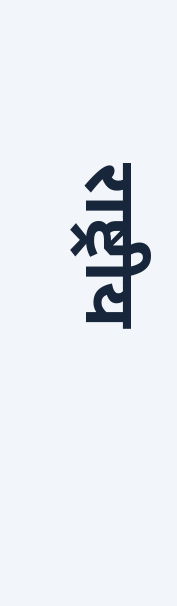राष्ट्रीय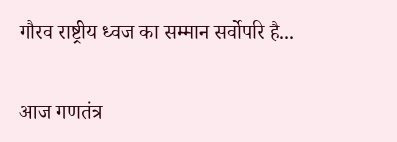गौरव राष्ट्रीय ध्वज का सम्मान सर्वोपरि है...

आज गणतंत्र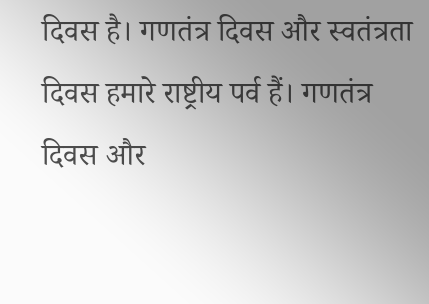दिवस है। गणतंत्र दिवस और स्वतंत्रता दिवस हमारे राष्ट्रीय पर्व हैं। गणतंत्र दिवस और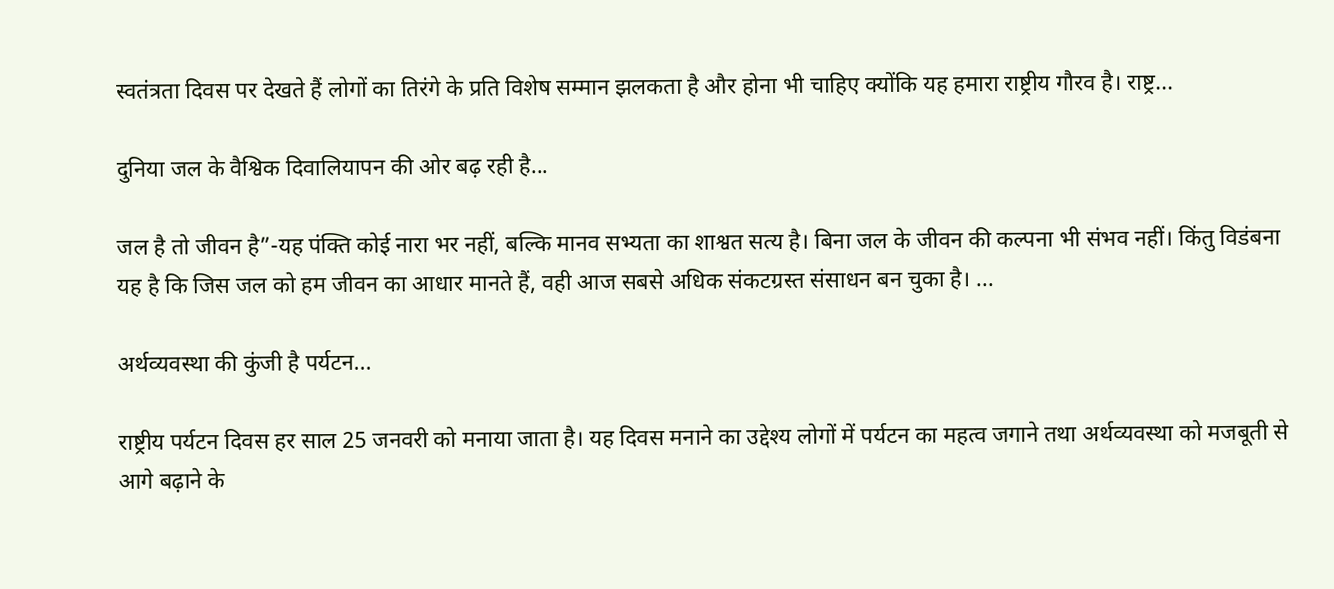स्वतंत्रता दिवस पर देखते हैं लोगों का तिरंगे के प्रति विशेष सम्मान झलकता है और होना भी चाहिए क्योंकि यह हमारा राष्ट्रीय गौरव है। राष्ट्र...

दुनिया जल के वैश्विक दिवालियापन की ओर बढ़ रही है...

जल है तो जीवन है”-यह पंक्ति कोई नारा भर नहीं, बल्कि मानव सभ्यता का शाश्वत सत्य है। बिना जल के जीवन की कल्पना भी संभव नहीं। किंतु विडंबना यह है कि जिस जल को हम जीवन का आधार मानते हैं, वही आज सबसे अधिक संकटग्रस्त संसाधन बन चुका है। ...

अर्थव्यवस्था की कुंजी है पर्यटन...

राष्ट्रीय पर्यटन दिवस हर साल 25 जनवरी को मनाया जाता है। यह दिवस मनाने का उद्देश्य लोगों में पर्यटन का महत्व जगाने तथा अर्थव्यवस्था को मजबूती से आगे बढ़ाने के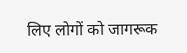लिए लोगों को जागरूक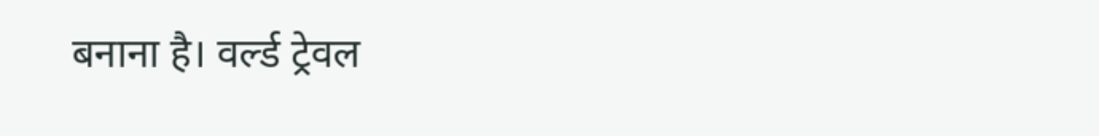बनाना है। वर्ल्ड ट्रेवल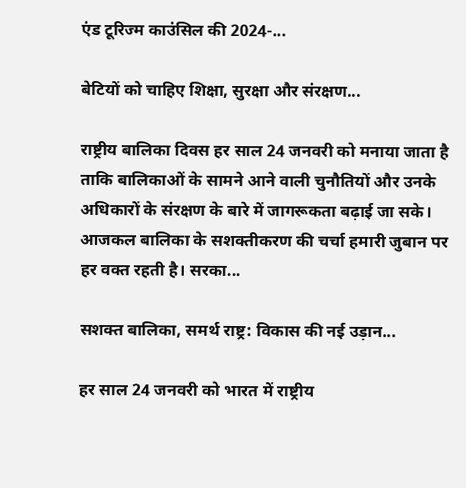एंड टूरिज्म काउंसिल की 2024-...

बेटियों को चाहिए शिक्षा, सुरक्षा और संरक्षण...

राष्ट्रीय बालिका दिवस हर साल 24 जनवरी को मनाया जाता है ताकि बालिकाओं के सामने आने वाली चुनौतियों और उनके अधिकारों के संरक्षण के बारे में जागरूकता बढ़ाई जा सके। आजकल बालिका के सशक्तीकरण की चर्चा हमारी जुबान पर हर वक्त रहती है। सरका...

सशक्त बालिका, समर्थ राष्ट्र: विकास की नई उड़ान...

हर साल 24 जनवरी को भारत में राष्ट्रीय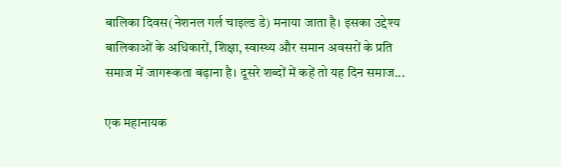बालिका दिवस(नेशनल गर्ल चाइल्ड डे) मनाया जाता है। इसका उद्देश्य बालिकाओं के अधिकारों, शिक्षा, स्वास्थ्य और समान अवसरों के प्रति समाज में जागरूकता बढ़ाना है। दूसरे शब्दों में कहें तो यह दिन समाज...

एक महानायक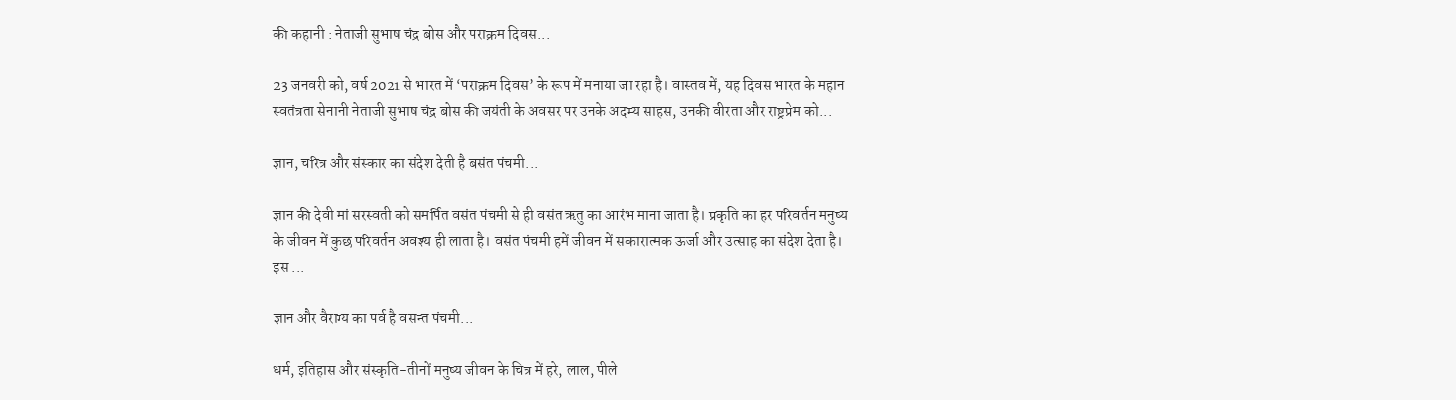की कहानी : नेताजी सुभाष चंद्र बोस और पराक्रम दिवस...

23 जनवरी को, वर्ष 2021 से भारत में ‘पराक्रम दिवस’ के रूप में मनाया जा रहा है। वास्तव में, यह दिवस भारत के महान स्वतंत्रता सेनानी नेताजी सुभाष चंद्र बोस की जयंती के अवसर पर उनके अदम्य साहस, उनकी वीरता और राष्ट्रप्रेम को...

ज्ञान, चरित्र और संस्कार का संदेश देती है बसंत पंचमी...

ज्ञान की देवी मां सरस्वती को समर्पित वसंत पंचमी से ही वसंत ऋतु का आरंभ माना जाता है। प्रकृति का हर परिवर्तन मनुष्य के जीवन में कुछ परिवर्तन अवश्य ही लाता है। वसंत पंचमी हमें जीवन में सकारात्मक ऊर्जा और उत्साह का संदेश देता है। इस ...

ज्ञान और वैराग्य का पर्व है वसन्त पंचमी...

धर्म, इतिहास और संस्कृति-तीनों मनुष्य जीवन के चित्र में हरे, लाल, पीले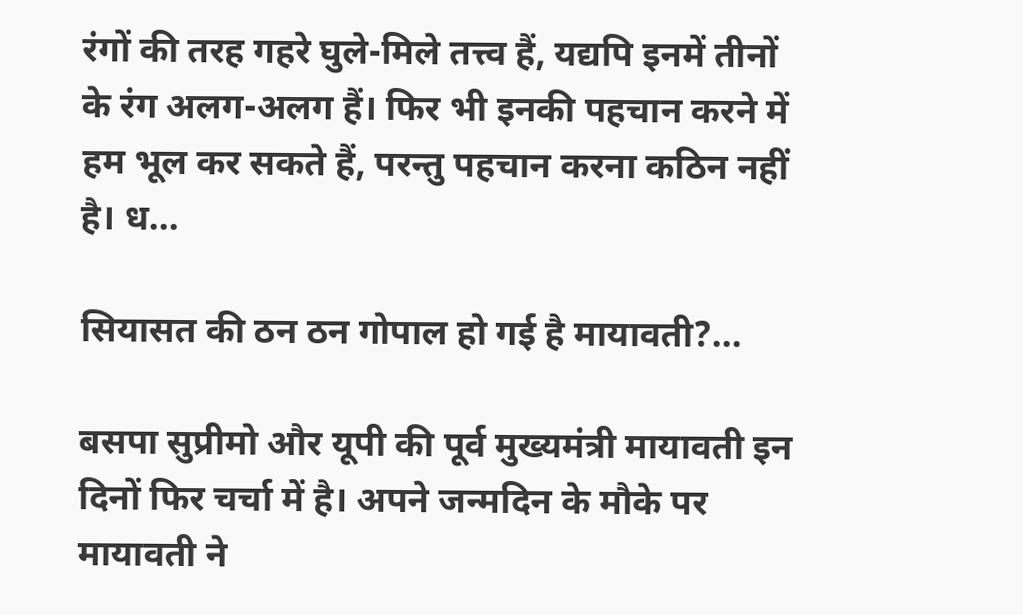रंगों की तरह गहरे घुले-मिले तत्त्व हैं, यद्यपि इनमें तीनों के रंग अलग-अलग हैं। फिर भी इनकी पहचान करने में हम भूल कर सकते हैं, परन्तु पहचान करना कठिन नहीं है। ध...

सियासत की ठन ठन गोपाल हो गई है मायावती?...

बसपा सुप्रीमो और यूपी की पूर्व मुख्यमंत्री मायावती इन दिनों फिर चर्चा में है। अपने जन्मदिन के मौके पर मायावती ने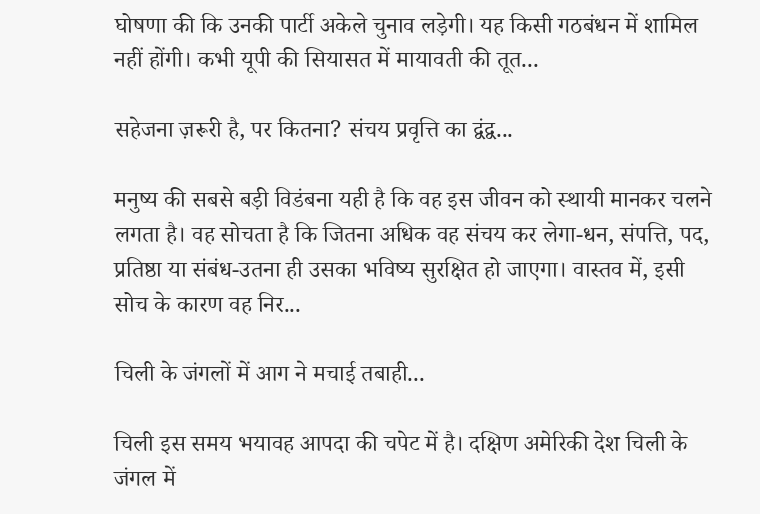घोषणा की कि उनकी पार्टी अकेले चुनाव लड़ेगी। यह किसी गठबंधन में शामिल नहीं होंगी। कभी यूपी की सियासत में मायावती की तूत...

सहेजना ज़रूरी है, पर कितना? संचय प्रवृत्ति का द्वंद्व...

मनुष्य की सबसे बड़ी विडंबना यही है कि वह इस जीवन को स्थायी मानकर चलने लगता है। वह सोचता है कि जितना अधिक वह संचय कर लेगा-धन, संपत्ति, पद, प्रतिष्ठा या संबंध-उतना ही उसका भविष्य सुरक्षित हो जाएगा। वास्तव में, इसी सोच के कारण वह निर...

चिली के जंगलों में आग ने मचाई तबाही...

चिली इस समय भयावह आपदा की चपेट में है। दक्षिण अमेरिकी देश चिली के जंगल में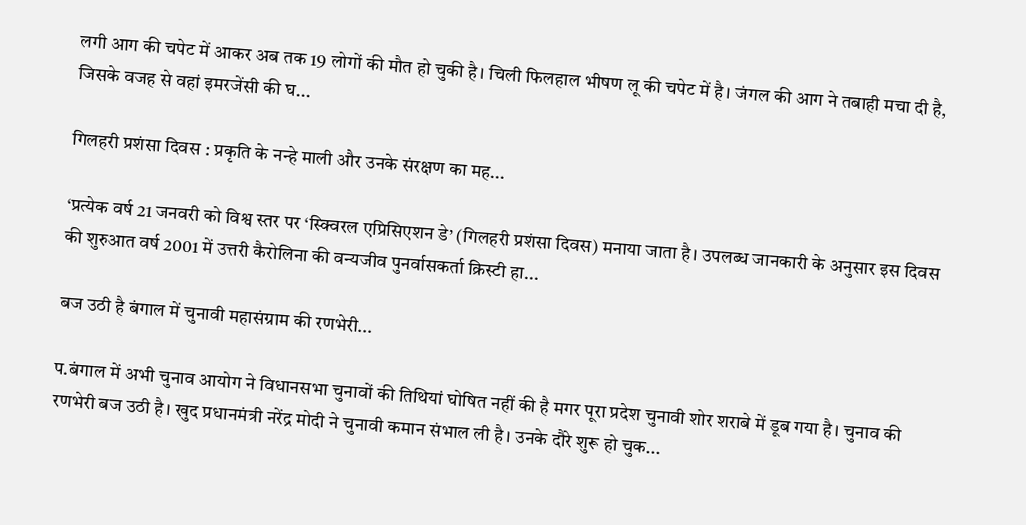लगी आग की चपेट में आकर अब तक 19 लोगों की मौत हो चुकी है। चिली फिलहाल भीषण लू की चपेट में है। जंगल की आग ने तबाही मचा दी है, जिसके वजह से वहां इमरजेंसी की घ...

गिलहरी प्रशंसा दिवस : प्रकृति के नन्हे माली और उनके संरक्षण का मह...

‘प्रत्येक वर्ष 21 जनवरी को विश्व स्तर पर ‘स्क्विरल एप्रिसिएशन डे’ (गिलहरी प्रशंसा दिवस) मनाया जाता है। उपलब्ध जानकारी के अनुसार इस दिवस की शुरुआत वर्ष 2001 में उत्तरी कैरोलिना की वन्यजीव पुनर्वासकर्ता क्रिस्टी हा...

बज उठी है बंगाल में चुनावी महासंग्राम की रणभेरी...

प.बंगाल में अभी चुनाव आयोग ने विधानसभा चुनावों की तिथियां घोषित नहीं की है मगर पूरा प्रदेश चुनावी शोर शराबे में डूब गया है। चुनाव की रणभेरी बज उठी है। खुद प्रधानमंत्री नरेंद्र मोदी ने चुनावी कमान संभाल ली है। उनके दौरे शुरू हो चुक...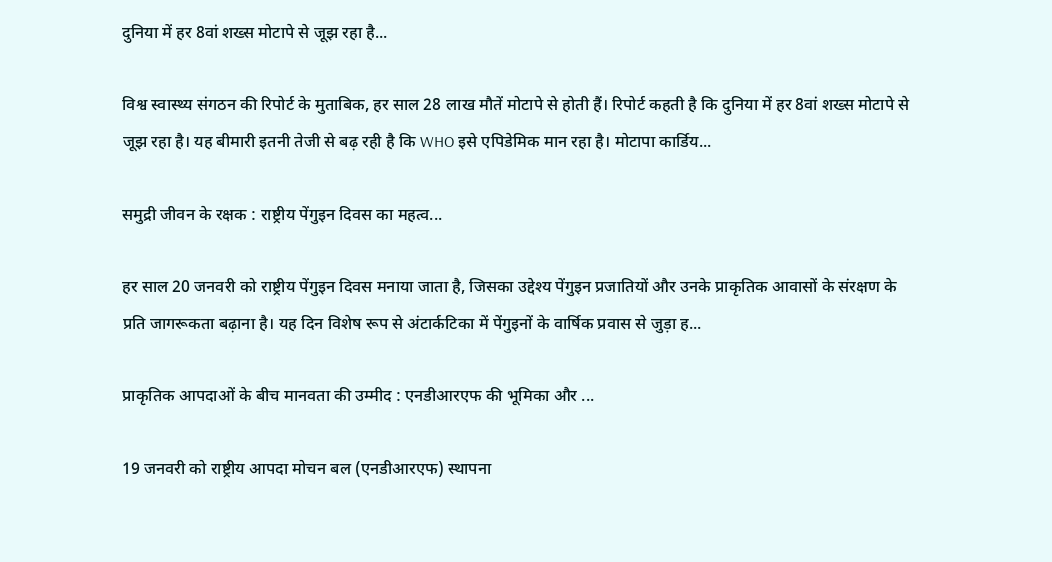दुनिया में हर 8वां शख्स मोटापे से जूझ रहा है...

विश्व स्वास्थ्य संगठन की रिपोर्ट के मुताबिक, हर साल 28 लाख मौतें मोटापे से होती हैं। रिपोर्ट कहती है कि दुनिया में हर 8वां शख्स मोटापे से जूझ रहा है। यह बीमारी इतनी तेजी से बढ़ रही है कि WHO इसे एपिडेमिक मान रहा है। मोटापा कार्डिय...

समुद्री जीवन के रक्षक : राष्ट्रीय पेंगुइन दिवस का महत्व...

हर साल 20 जनवरी को राष्ट्रीय पेंगुइन दिवस मनाया जाता है, जिसका उद्देश्य पेंगुइन प्रजातियों और उनके प्राकृतिक आवासों के संरक्षण के प्रति जागरूकता बढ़ाना है। यह दिन विशेष रूप से अंटार्कटिका में पेंगुइनों के वार्षिक प्रवास से जुड़ा ह...

प्राकृतिक आपदाओं के बीच मानवता की उम्मीद : एनडीआरएफ की भूमिका और ...

19 जनवरी को राष्ट्रीय आपदा मोचन बल (एनडीआरएफ) स्थापना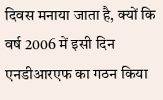दिवस मनाया जाता है, क्यों कि वर्ष 2006 में इसी दिन एनडीआरएफ का गठन किया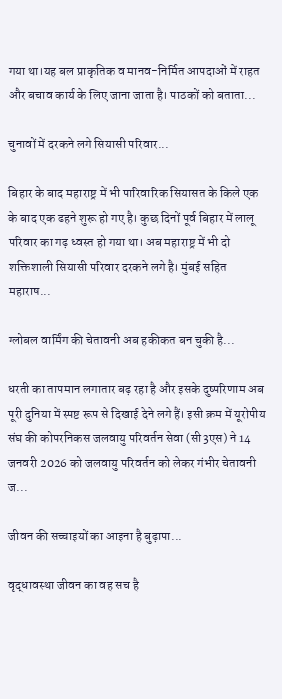गया था।यह बल प्राकृतिक व मानव-निर्मित आपदाओं में राहत और बचाव कार्य के लिए जाना जाता है। पाठकों को बताता...

चुनावों में दरकने लगे सियासी परिवार...

बिहार के बाद महाराष्ट्र में भी पारिवारिक सियासत के किले एक के बाद एक ढहने शुरू हो गए है। कुछ दिनों पूर्व बिहार में लालू परिवार का गढ़ ध्वस्त हो गया था। अब महाराष्ट्र में भी दो शक्तिशाली सियासी परिवार दरकने लगे है। मुंबई सहित महाराष...

ग्लोबल वार्मिंग की चेतावनी अब हकीकत बन चुकी है...

धरती का तापमान लगातार बढ़ रहा है और इसके दुष्परिणाम अब पूरी दुनिया में स्पष्ट रूप से दिखाई देने लगे हैं। इसी क्रम में यूरोपीय संघ की कोपरनिकस जलवायु परिवर्तन सेवा (सी3एस) ने 14 जनवरी 2026 को जलवायु परिवर्तन को लेकर गंभीर चेतावनी ज...

जीवन की सच्चाइयों का आइना है बुढ़ापा...

वृद्धावस्था जीवन का वह सच है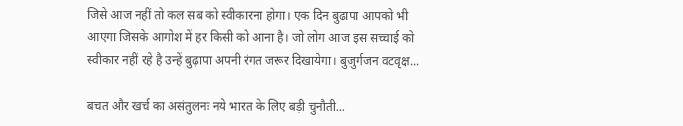जिसे आज नहीं तो कल सब को स्वीकारना होगा। एक दिन बुढापा आपको भी आएगा जिसके आगोश में हर किसी को आना है। जो लोग आज इस सच्चाई को स्वीकार नहीं रहे है उन्हें बुढ़ापा अपनी रंगत जरूर दिखायेगा। बुजुर्गजन वटवृक्ष...

बचत और खर्च का असंतुलनः नये भारत के लिए बड़ी चुनौती...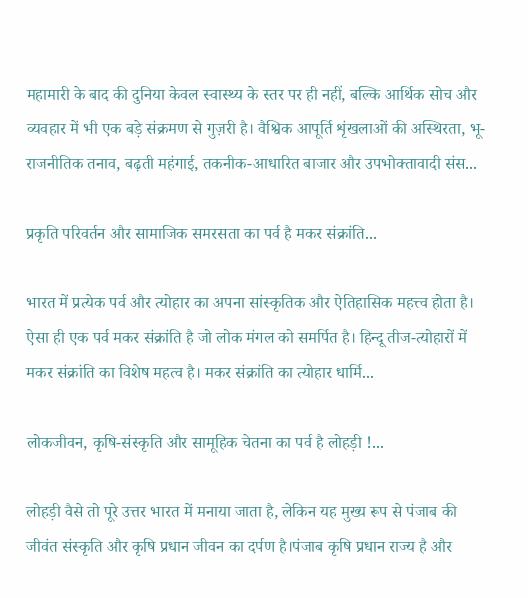महामारी के बाद की दुनिया केवल स्वास्थ्य के स्तर पर ही नहीं, बल्कि आर्थिक सोच और व्यवहार में भी एक बड़े संक्रमण से गुज़री है। वैश्विक आपूर्ति शृंखलाओं की अस्थिरता, भू-राजनीतिक तनाव, बढ़ती महंगाई, तकनीक-आधारित बाजार और उपभोक्तावादी संस...

प्रकृति परिवर्तन और सामाजिक समरसता का पर्व है मकर संक्रांति...

भारत में प्रत्येक पर्व और त्योहार का अपना सांस्कृतिक और ऐतिहासिक महत्त्व होता है। ऐसा ही एक पर्व मकर संक्रांति है जो लोक मंगल को समर्पित है। हिन्दू तीज-त्योहारों में मकर संक्रांति का विशेष महत्व है। मकर संक्रांति का त्योहार धार्मि...

लोकजीवन, कृषि-संस्कृति और सामूहिक चेतना का पर्व है लोहड़ी !...

लोहड़ी वैसे तो पूरे उत्तर भारत में मनाया जाता है, लेकिन यह मुख्य रूप से पंजाब की जीवंत संस्कृति और कृषि प्रधान जीवन का दर्पण है।पंजाब कृषि प्रधान राज्य है और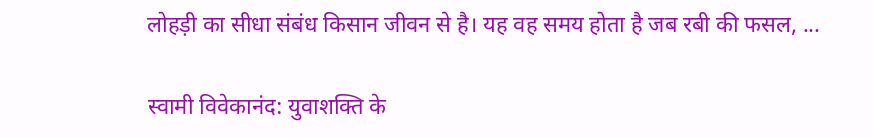लोहड़ी का सीधा संबंध किसान जीवन से है। यह वह समय होता है जब रबी की फसल, ...

स्वामी विवेकानंद: युवाशक्ति के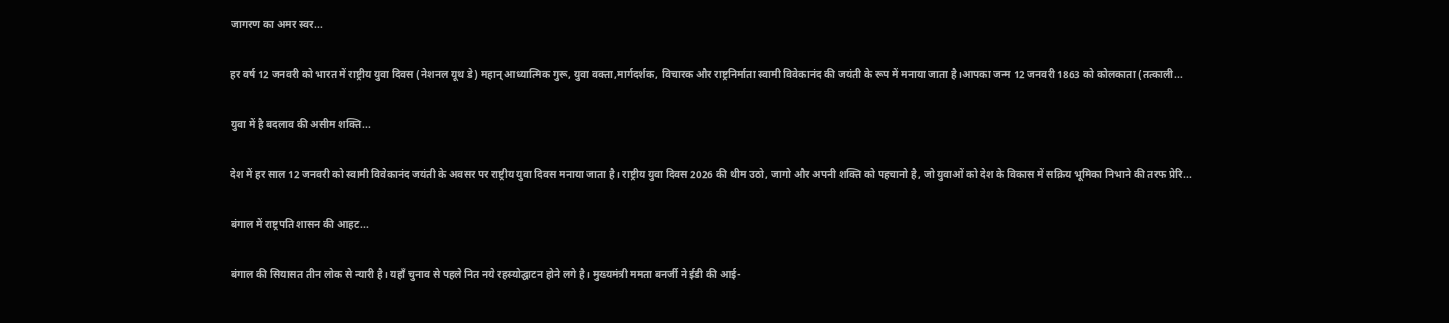जागरण का अमर स्वर...

हर वर्ष 12 जनवरी को भारत में राष्ट्रीय युवा दिवस (नेशनल यूथ डे) महान् आध्यात्मिक गुरू, युवा वक्ता,मार्गदर्शक, विचारक और राष्ट्रनिर्माता स्वामी विवेकानंद की जयंती के रूप में मनाया जाता है।आपका जन्म 12 जनवरी 1863 को कोलकाता (तत्काली...

युवा में है बदलाव की असीम शक्ति...

देश में हर साल 12 जनवरी को स्वामी विवेकानंद जयंती के अवसर पर राष्ट्रीय युवा दिवस मनाया जाता है। राष्ट्रीय युवा दिवस 2026 की थीम उठो, जागो और अपनी शक्ति को पहचानो है, जो युवाओं को देश के विकास में सक्रिय भूमिका निभाने की तरफ प्रेरि...

बंगाल में राष्ट्रपति शासन की आहट...

बंगाल की सियासत तीन लोक से न्यारी है। यहाँ चुनाव से पहले नित नये रहस्योद्घाटन होने लगे है। मुख्यमंत्री ममता बनर्जी ने ईडी की आई-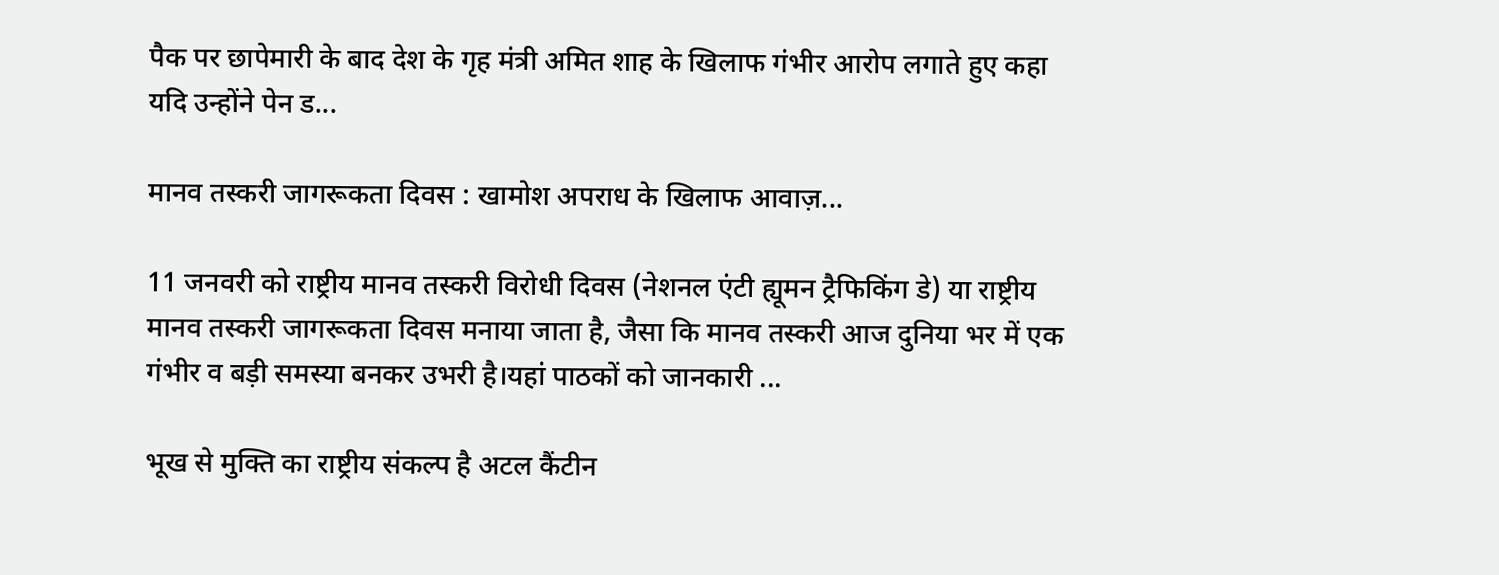पैक पर छापेमारी के बाद देश के गृह मंत्री अमित शाह के खिलाफ गंभीर आरोप लगाते हुए कहा यदि उन्होंने पेन ड...

मानव तस्करी जागरूकता दिवस : खामोश अपराध के खिलाफ आवाज़...

11 जनवरी को राष्ट्रीय मानव तस्करी विरोधी दिवस (नेशनल एंटी ह्यूमन ट्रैफिकिंग डे) या राष्ट्रीय मानव तस्करी जागरूकता दिवस मनाया जाता है, जैसा कि मानव तस्करी आज दुनिया भर में एक गंभीर व बड़ी समस्या बनकर उभरी है।यहां पाठकों को जानकारी ...

भूख से मुक्ति का राष्ट्रीय संकल्प है अटल कैंटीन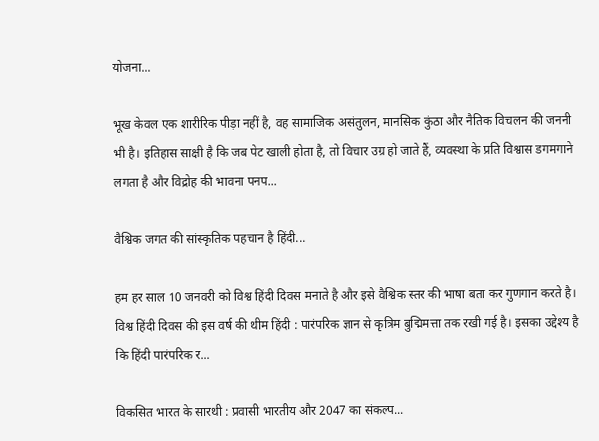योजना...

भूख केवल एक शारीरिक पीड़ा नहीं है, वह सामाजिक असंतुलन, मानसिक कुंठा और नैतिक विचलन की जननी भी है। इतिहास साक्षी है कि जब पेट खाली होता है, तो विचार उग्र हो जाते हैं, व्यवस्था के प्रति विश्वास डगमगाने लगता है और विद्रोह की भावना पनप...

वैश्विक जगत की सांस्कृतिक पहचान है हिंदी...

हम हर साल 10 जनवरी को विश्व हिंदी दिवस मनाते है और इसे वैश्विक स्तर की भाषा बता कर गुणगान करते है। विश्व हिंदी दिवस की इस वर्ष की थीम हिंदी : पारंपरिक ज्ञान से कृत्रिम बुद्मिमत्ता तक रखी गई है। इसका उद्देश्य है कि हिंदी पारंपरिक र...

विकसित भारत के सारथी : प्रवासी भारतीय और 2047 का संकल्प...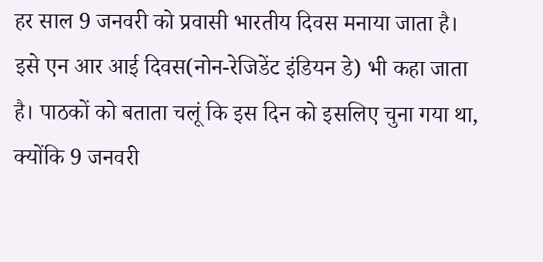हर साल 9 जनवरी को प्रवासी भारतीय दिवस मनाया जाता है। इसे एन आर आई दिवस(नोन-रेजिडेंट इंडियन डे) भी कहा जाता है। पाठकों को बताता चलूं कि इस दिन को इसलिए चुना गया था, क्योंकि 9 जनवरी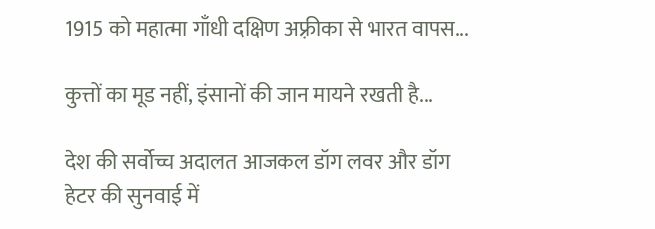1915 को महात्मा गाँधी दक्षिण अफ़्रीका से भारत वापस...

कुत्तों का मूड नहीं, इंसानों की जान मायने रखती है...

देश की सर्वोच्च अदालत आजकल डॉग लवर और डॉग हेटर की सुनवाई में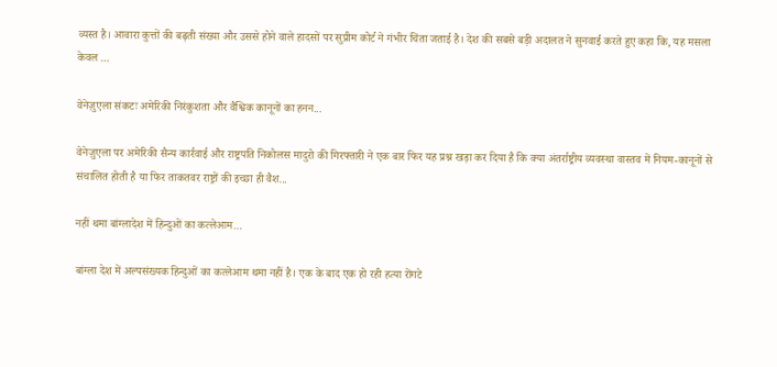व्यस्त है। आवारा कुत्तों की बढ़ती संख्या और उससे होने वाले हादसों पर सुप्रीम कोर्ट ने गंभीर चिंता जताई है। देश की सबसे बड़ी अदालत ने सुनवाई करते हुए कहा कि, यह मसला केवल ...

वेनेज़ुएला संकटः अमेरिकी निरंकुशता और वैश्विक कानूनों का हनन...

वेनेज़ुएला पर अमेरिकी सैन्य कार्रवाई और राष्ट्रपति निकोलस मादुरो की गिरफ्तारी ने एक बार फिर यह प्रश्न खड़ा कर दिया है कि क्या अंतर्राष्ट्रीय व्यवस्था वास्तव में नियम-कानूनों से संचालित होती है या फिर ताकतवर राष्ट्रों की इच्छा ही वैश...

नहीं थमा बांग्लादेश में हिन्दुओं का कत्लेआम...

बांग्ला देश में अल्पसंख्यक हिन्दुओं का कत्लेआम थमा नहीं है। एक के बाद एक हो रही हत्या रोंगटे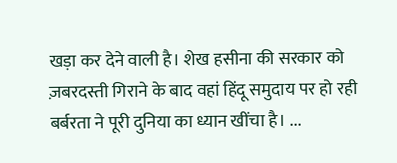खड़ा कर देने वाली है। शेख हसीना की सरकार को ज़बरदस्ती गिराने के बाद वहां हिंदू समुदाय पर हो रही बर्बरता ने पूरी दुनिया का ध्यान खींचा है। ...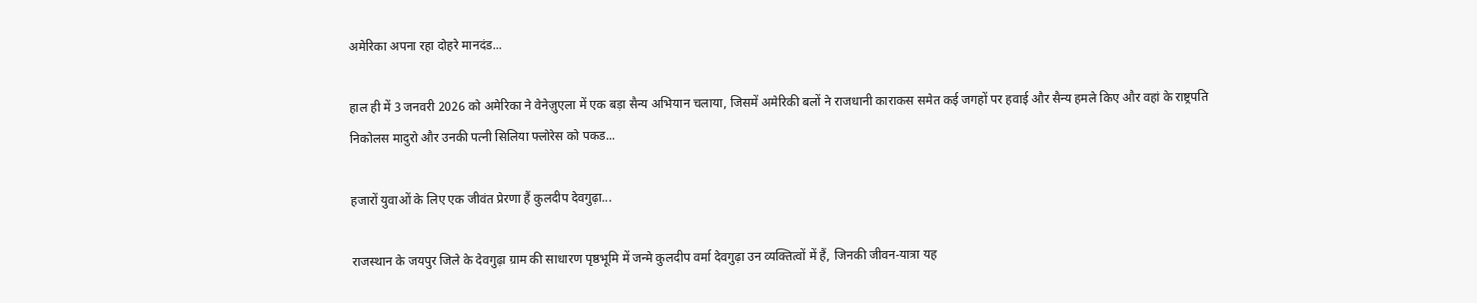अमेरिका अपना रहा दोहरे मानदंड...

हाल ही में 3 जनवरी 2026 को अमेरिका ने वेनेज़ुएला में एक बड़ा सैन्य अभियान चलाया, जिसमें अमेरिकी बलों ने राजधानी काराकस समेत कई जगहों पर हवाई और सैन्य हमले किए और वहां के राष्ट्रपति निकोलस मादुरो और उनकी पत्नी सिलिया फ्लोरेस को पकड...

हजारों युवाओं के लिए एक जीवंत प्रेरणा हैं कुलदीप देवगुढ़ा...

राजस्थान के जयपुर जिले के देवगुढ़ा ग्राम की साधारण पृष्ठभूमि में जन्मे कुलदीप वर्मा देवगुढ़ा उन व्यक्तित्वों में हैं, जिनकी जीवन-यात्रा यह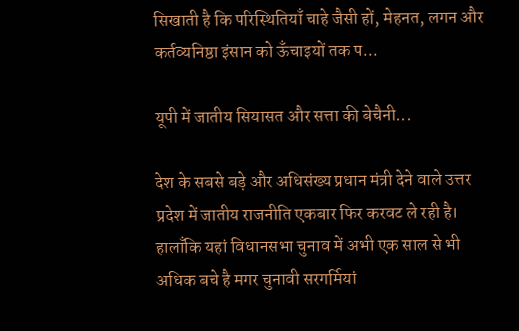सिखाती है कि परिस्थितियाँ चाहे जैसी हों, मेहनत, लगन और कर्तव्यनिष्ठा इंसान को ऊँचाइयों तक प...

यूपी में जातीय सियासत और सत्ता की बेचैनी...

देश के सबसे बड़े और अधिसंख्य प्रधान मंत्री देने वाले उत्तर प्रदेश में जातीय राजनीति एकबार फिर करवट ले रही है। हालाँकि यहां विधानसभा चुनाव में अभी एक साल से भी अधिक बचे है मगर चुनावी सरगर्मियां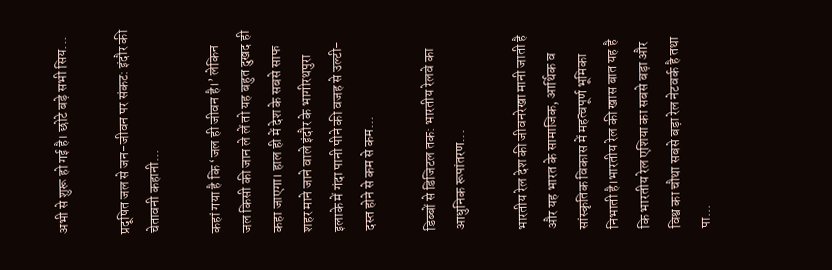अभी से शुरू हो गई है। छोटे बड़े सभी सिय...

प्रदूषित जल से जन-जीवन पर संकट: इंदौर की चेतावनी कहानी...

कहां गया है कि ‘जल ही जीवन है।’ लेकिन जल किसी की जान ले लें तो यह बहुत दुखद ही कहा जाएगा। हाल ही में देश के सबसे साफ शहर माने जाने वाले इंदौर के भागीरथपुरा इलाके में गंदा पानी पीने की वजह से उल्टी-दस्त होने से कम से कम...

डिब्बों से डिजिटल तक: भारतीय रेलवे का आधुनिक रूपांतरण...

भारतीय रेल देश की जीवनरेखा मानी जाती है और यह भारत के सामाजिक, आर्थिक व सांस्कृतिक विकास में महत्वपूर्ण भूमिका निभाती है।भारतीय रेल की खास बात यह है कि भारतीय रेल एशिया का सबसे बड़ा और विश्व का चौथा सबसे बड़ा रेल नेटवर्क है तथा पा...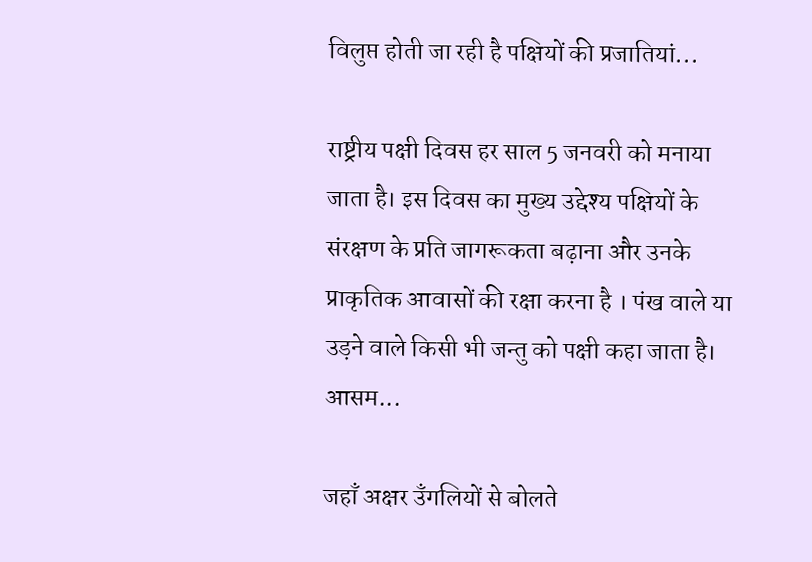विलुप्त होती जा रही है पक्षियों की प्रजातियां...

राष्ट्रीय पक्षी दिवस हर साल 5 जनवरी को मनाया जाता है। इस दिवस का मुख्य उद्देश्य पक्षियों के संरक्षण के प्रति जागरूकता बढ़ाना और उनके प्राकृतिक आवासों की रक्षा करना है । पंख वाले या उड़ने वाले किसी भी जन्तु को पक्षी कहा जाता है। आसम...

जहाँ अक्षर उँगलियों से बोलते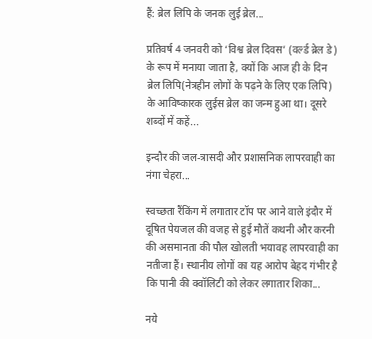हैं: ब्रेल लिपि के जनक लुई ब्रेल...

प्रतिवर्ष 4 जनवरी को ‘विश्व ब्रेल दिवस’ (वर्ल्ड ब्रेल डे) के रूप में मनाया जाता है, क्यों कि आज ही के दिन ब्रेल लिपि(नेत्रहीन लोगों के पढ़ने के लिए एक लिपि) के आविष्कारक लुईस ब्रेल का जन्म हुआ था। दूसरे शब्दों में कहें...

इन्दौर की जल-त्रासदी और प्रशासनिक लापरवाही का नंगा चेहरा...

स्वच्छता रैंकिंग में लगातार टॉप पर आने वाले इंदौर में दूषित पेयजल की वजह से हुई मौतें कथनी और करनी की असमानता की पौल खोलती भयावह लापरवाही का नतीजा हैं। स्थानीय लोगों का यह आरोप बेहद गंभीर है कि पानी की क्वॉलिटी को लेकर लगातार शिका...

नये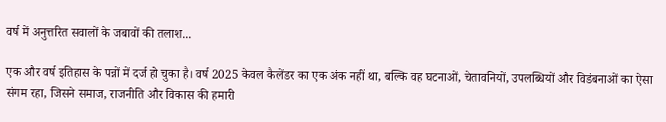वर्ष में अनुत्तरित सवालों के जबावों की तलाश...

एक और वर्ष इतिहास के पन्नों में दर्ज हो चुका है। वर्ष 2025 केवल कैलेंडर का एक अंक नहीं था, बल्कि वह घटनाओं, चेतावनियों, उपलब्धियों और विडंबनाओं का ऐसा संगम रहा, जिसने समाज, राजनीति और विकास की हमारी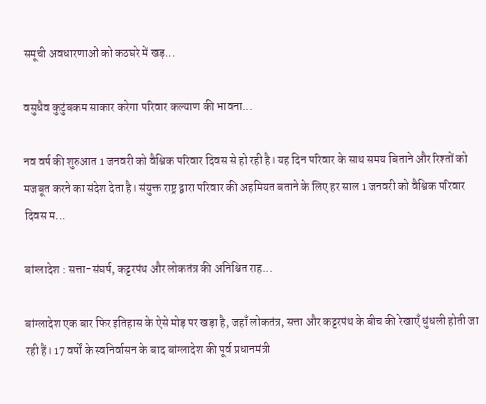समूची अवधारणाओं को कठघरे में खड़...

वसुधैव कुटुंबकम साकार करेगा परिवार कल्याण की भावना...

नव वर्ष की शुरुआत 1 जनवरी को वैश्विक परिवार दिवस से हो रही है। यह दिन परिवार के साथ समय बिताने और रिश्तों को मजबूत करने का संदेश देता है। संयुक्त राष्ट्र द्वारा परिवार की अहमियत बताने के लिए हर साल 1 जनवरी को वैश्विक परिवार दिवस म...

बांग्लादेश : सत्ता-संघर्ष, कट्टरपंथ और लोकतंत्र की अनिश्चित राह...

बांग्लादेश एक बार फिर इतिहास के ऐसे मोड़ पर खड़ा है, जहाँ लोकतंत्र, सत्ता और कट्टरपंथ के बीच की रेखाएँ धुंधली होती जा रही हैं। 17 वर्षों के स्वनिर्वासन के बाद बांग्लादेश की पूर्व प्रधानमंत्री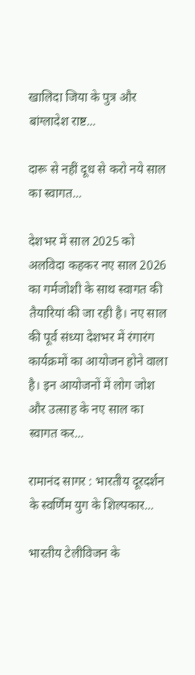खालिदा जिया के पुत्र और बांग्लादेश राष्ट...

दारू से नहीं दूध से करो नये साल का स्वागत...

देशभर में साल 2025 को अलविदा कहकर नए साल 2026 का गर्मजोशी के साथ स्वागत की तैयारियां की जा रही है। नए साल की पूर्व संध्या देशभर में रंगारंग कार्यक्रमों का आयोजन होने वाला है। इन आयोजनों में लोग जोश और उत्साह के नए साल का स्वागत कर...

रामानंद सागर : भारतीय दूरदर्शन के स्वर्णिम युग के शिल्पकार...

भारतीय टेलीविजन के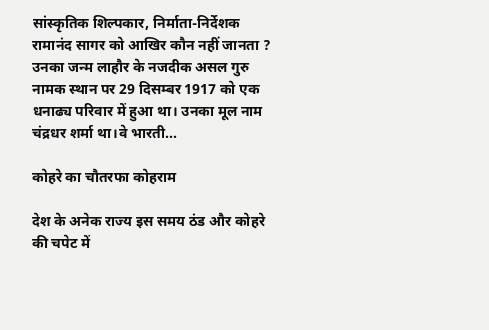सांस्कृतिक शिल्पकार, निर्माता-निर्देशक रामानंद सागर को आखिर कौन नहीं जानता ? उनका जन्म लाहौर के नजदीक असल गुरु नामक स्थान पर 29 दिसम्बर 1917 को एक धनाढ्य परिवार में हुआ था। उनका मूल नाम चंद्रधर शर्मा था।वे भारती...

कोहरे का चौतरफा कोहराम

देश के अनेक राज्य इस समय ठंड और कोहरे की चपेट में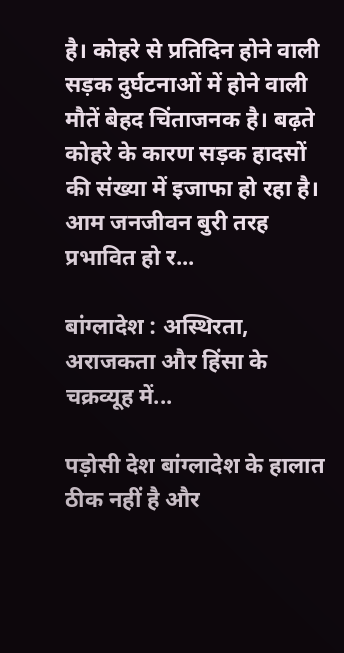है। कोहरे से प्रतिदिन होने वाली सड़क दुर्घटनाओं में होने वाली मौतें बेहद चिंताजनक है। बढ़ते कोहरे के कारण सड़क हादसों की संख्या में इजाफा हो रहा है। आम जनजीवन बुरी तरह प्रभावित हो र...

बांग्लादेश : अस्थिरता, अराजकता और हिंसा के चक्रव्यूह में...

पड़ोसी देश बांग्लादेश के हालात ठीक नहीं है और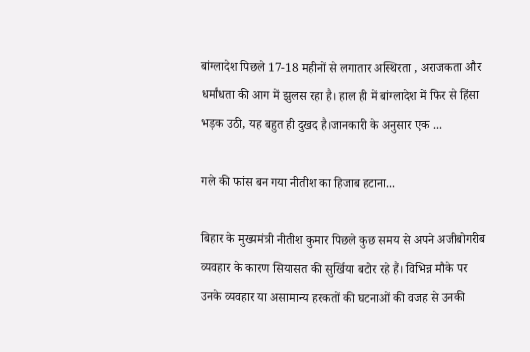बांग्लादेश पिछले 17-18 महीनों से लगातार अस्थिरता , अराजकता और धर्मांधता की आग में झुलस रहा है। हाल ही में बांग्लादेश में फिर से हिंसा भड़क उठी, यह बहुत ही दुखद है।जानकारी के अनुसार एक ...

गले की फांस बन गया नीतीश का हिजाब हटाना...

बिहार के मुख्यमंत्री नीतीश कुमार पिछले कुछ समय से अपने अजीबोगरीब व्यवहार के कारण सियासत की सुर्खिया बटोर रहे हैं। विभिन्न मौके पर उनके व्यवहार या असामान्य हरकतों की घटनाओं की वजह से उनकी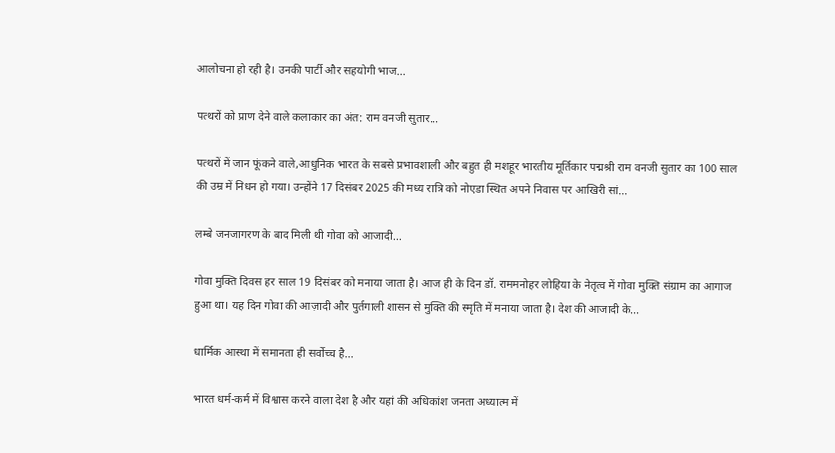आलोचना हो रही है। उनकी पार्टी और सहयोगी भाज...

पत्थरों को प्राण देने वाले कलाकार का अंत: राम वनजी सुतार...

पत्थरों में जान फूंकने वाले,आधुनिक भारत के सबसे प्रभावशाली और बहुत ही मशहूर भारतीय मूर्तिकार पद्मश्री राम वनजी सुतार का 100 साल की उम्र में निधन हो गया। उन्होंने 17 दिसंबर 2025 की मध्य रात्रि को नोएडा स्थित अपने निवास पर आखिरी सां...

लम्बे जनजागरण के बाद मिली थी गोवा को आजादी...

गोवा मुक्ति दिवस हर साल 19 दिसंबर को मनाया जाता है। आज ही के दिन डॉ. राममनोहर लोहिया के नेतृत्व में गोवा मुक्ति संग्राम का आगाज हुआ था। यह दिन गोवा की आज़ादी और पुर्तगाली शासन से मुक्ति की स्मृति में मनाया जाता है। देश की आजादी के...

धार्मिक आस्था में समानता ही सर्वोच्च है...

भारत धर्म-कर्म में विश्वास करने वाला देश है और यहां की अधिकांश जनता अध्यात्म में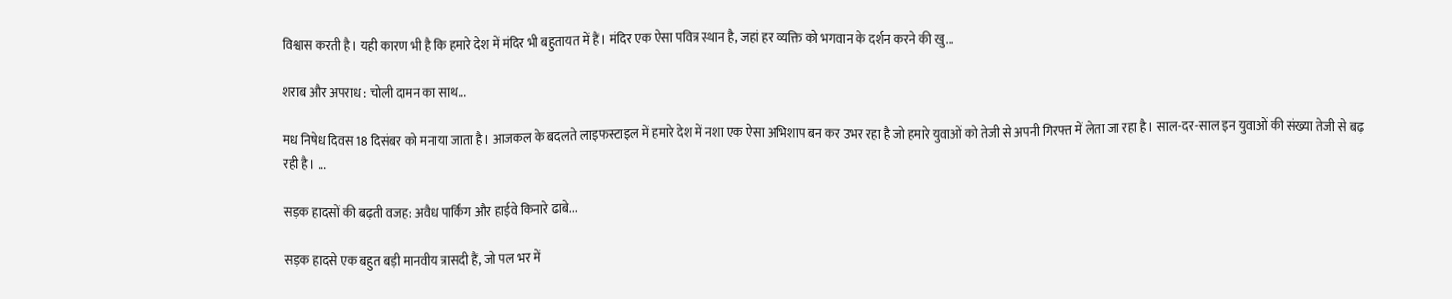विश्वास करती है। यही कारण भी है कि हमारे देश में मंदिर भी बहुतायत में हैं। मंदिर एक ऐसा पवित्र स्थान है, जहां हर व्यक्ति को भगवान के दर्शन करने की खु...

शराब और अपराध : चोली दामन का साथ...

मध निषेध दिवस 18 दिसंबर को मनाया जाता है। आजकल के बदलते लाइफस्टाइल में हमारे देश में नशा एक ऐसा अभिशाप बन कर उभर रहा है जो हमारे युवाओं को तेजी से अपनी गिरफ्त में लेता जा रहा है। साल-दर-साल इन युवाओं की संख्या तेजी से बढ़ रही है। ...

सड़क हादसों की बढ़ती वजह: अवैध पार्किंग और हाईवे किनारे ढाबे...

सड़क हादसे एक बहुत बड़ी मानवीय त्रासदी हैं, जो पल भर में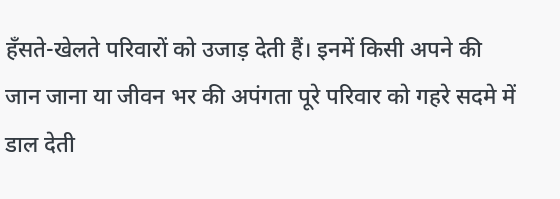हँसते-खेलते परिवारों को उजाड़ देती हैं। इनमें किसी अपने की जान जाना या जीवन भर की अपंगता पूरे परिवार को गहरे सदमे में डाल देती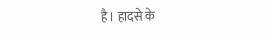है। हादसे के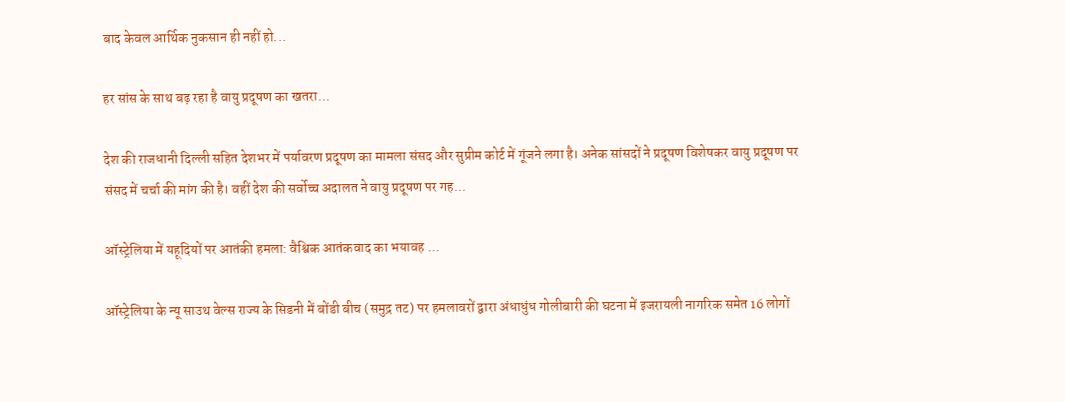बाद केवल आर्थिक नुकसान ही नहीं हो...

हर सांस के साथ बढ़ रहा है वायु प्रदूषण का खतरा...

देश की राजधानी दिल्ली सहित देशभर में पर्यावरण प्रदूषण का मामला संसद और सुप्रीम कोर्ट में गूंजने लगा है। अनेक सांसदों ने प्रदूषण विशेषकर वायु प्रदूषण पर संसद में चर्चा की मांग की है। वहीं देश की सर्वोच्च अदालत ने वायु प्रदूषण पर गह...

ऑस्ट्रेलिया में यहूदियों पर आतंकी हमला: वैश्विक आतंकवाद का भयावह ...

ऑस्ट्रेलिया के न्यू साउथ वेल्स राज्य के सिडनी में बोंडी बीच (समुद्र तट) पर हमलावरों द्वारा अंधाधुंध गोलीबारी की घटना में इजरायली नागरिक समेत 16 लोगों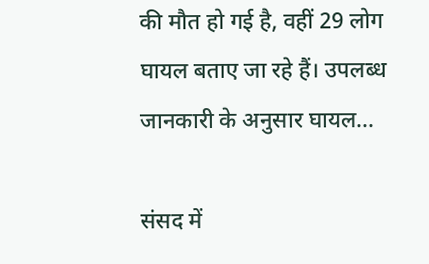की मौत हो गई है, वहीं 29 लोग घायल बताए जा रहे हैं। उपलब्ध जानकारी के अनुसार घायल...

संसद में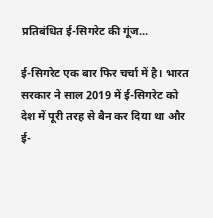प्रतिबंधित ई-सिगरेट की गूंज...

ई-सिगरेट एक बार फिर चर्चा में है। भारत सरकार ने साल 2019 में ई-सिगरेट को देश में पूरी तरह से बैन कर दिया था और ई-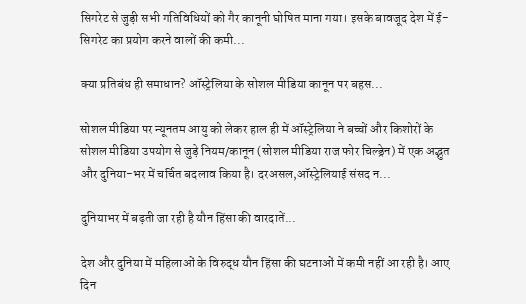सिगरेट से जुड़ी सभी गतिविधियों को गैर कानूनी घोषित माना गया। इसके बावजूद देश में ई-सिगरेट का प्रयोग करने वालों की कमी...

क्या प्रतिबंध ही समाधान? ऑस्ट्रेलिया के सोशल मीडिया कानून पर बहस...

सोशल मीडिया पर न्यूनतम आयु को लेकर हाल ही में ऑस्ट्रेलिया ने बच्चों और किशोरों के सोशल मीडिया उपयोग से जुड़े नियम/कानून (सोशल मीडिया राज फोर चिल्ड्रेन) में एक अद्भुत और दुनिया-भर में चर्चित बदलाव किया है। दरअसल,ऑस्ट्रेलियाई संसद न...

दुनियाभर में बढ़ती जा रही है यौन हिंसा की वारदातें...

देश और दुनिया में महिलाओं के विरुद्ध यौन हिंसा की घटनाओं में कमी नहीं आ रही है। आए दिन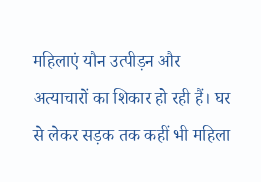महिलाएं यौन उत्पीड़न और अत्याचारों का शिकार हो रही हैं। घर से लेकर सड़क तक कहीं भी महिला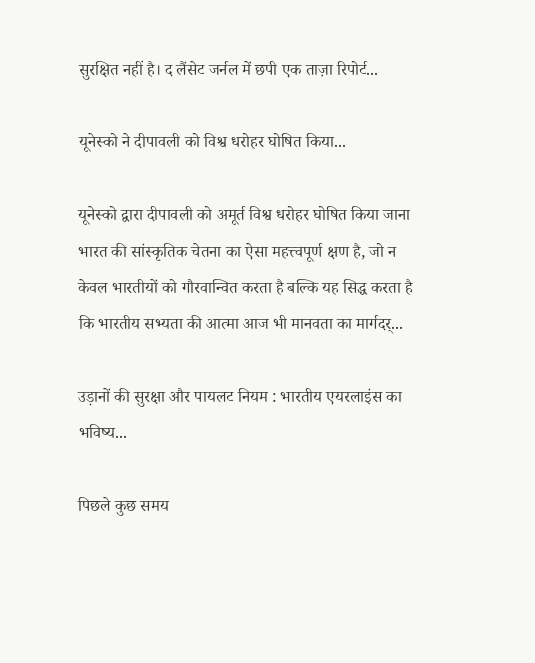सुरक्षित नहीं है। द लैंसेट जर्नल में छपी एक ताज़ा रिपोर्ट...

यूनेस्को ने दीपावली को विश्व धरोहर घोषित किया...

यूनेस्को द्वारा दीपावली को अमूर्त विश्व धरोहर घोषित किया जाना भारत की सांस्कृतिक चेतना का ऐसा महत्त्वपूर्ण क्षण है, जो न केवल भारतीयों को गौरवान्वित करता है बल्कि यह सिद्ध करता है कि भारतीय सभ्यता की आत्मा आज भी मानवता का मार्गदर्...

उड़ानों की सुरक्षा और पायलट नियम : भारतीय एयरलाइंस का भविष्य...

पिछले कुछ समय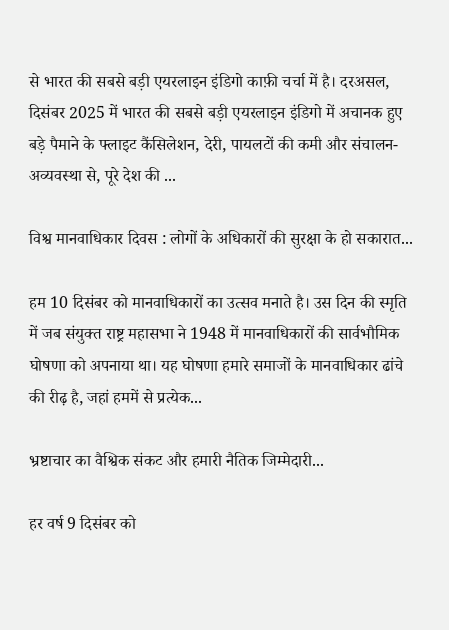से भारत की सबसे बड़ी एयरलाइन इंडिगो काफ़ी चर्चा में है। दरअसल, दिसंबर 2025 में भारत की सबसे बड़ी एयरलाइन इंडिगो में अचानक हुए बड़े पैमाने के फ्लाइट कैंसिलेशन, देरी, पायलटों की कमी और संचालन-अव्यवस्था से, पूरे देश की ...

विश्व मानवाधिकार दिवस : लोगों के अधिकारों की सुरक्षा के हो सकारात...

हम 10 दिसंबर को मानवाधिकारों का उत्सव मनाते है। उस दिन की स्मृति में जब संयुक्त राष्ट्र महासभा ने 1948 में मानवाधिकारों की सार्वभौमिक घोषणा को अपनाया था। यह घोषणा हमारे समाजों के मानवाधिकार ढांचे की रीढ़ है, जहां हममें से प्रत्येक...

भ्रष्टाचार का वैश्विक संकट और हमारी नैतिक जिम्मेदारी...

हर वर्ष 9 दिसंबर को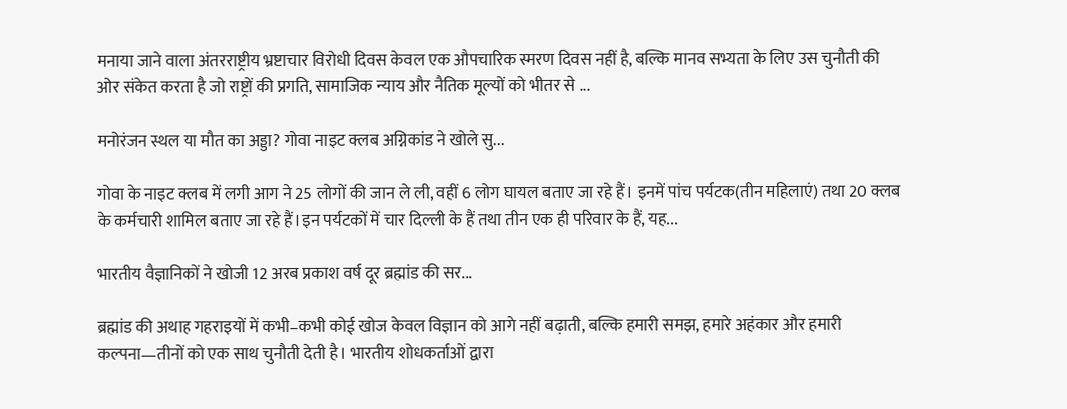मनाया जाने वाला अंतरराष्ट्रीय भ्रष्टाचार विरोधी दिवस केवल एक औपचारिक स्मरण दिवस नहीं है, बल्कि मानव सभ्यता के लिए उस चुनौती की ओर संकेत करता है जो राष्ट्रों की प्रगति, सामाजिक न्याय और नैतिक मूल्यों को भीतर से ...

मनोरंजन स्थल या मौत का अड्डा? गोवा नाइट क्लब अग्निकांड ने खोले सु...

गोवा के नाइट क्लब में लगी आग ने 25 लोगों की जान ले ली, वहीं 6 लोग घायल बताए जा रहे हैं। इनमें पांच पर्यटक(तीन महिलाएं) तथा 20 क्लब के कर्मचारी शामिल बताए जा रहे हैं।इन पर्यटकों में चार दिल्ली के हैं तथा तीन एक ही परिवार के हैं, यह...

भारतीय वैज्ञानिकों ने खोजी 12 अरब प्रकाश वर्ष दूर ब्रह्मांड की सर...

ब्रह्मांड की अथाह गहराइयों में कभी–कभी कोई खोज केवल विज्ञान को आगे नहीं बढ़ाती, बल्कि हमारी समझ, हमारे अहंकार और हमारी कल्पना—तीनों को एक साथ चुनौती देती है। भारतीय शोधकर्ताओं द्वारा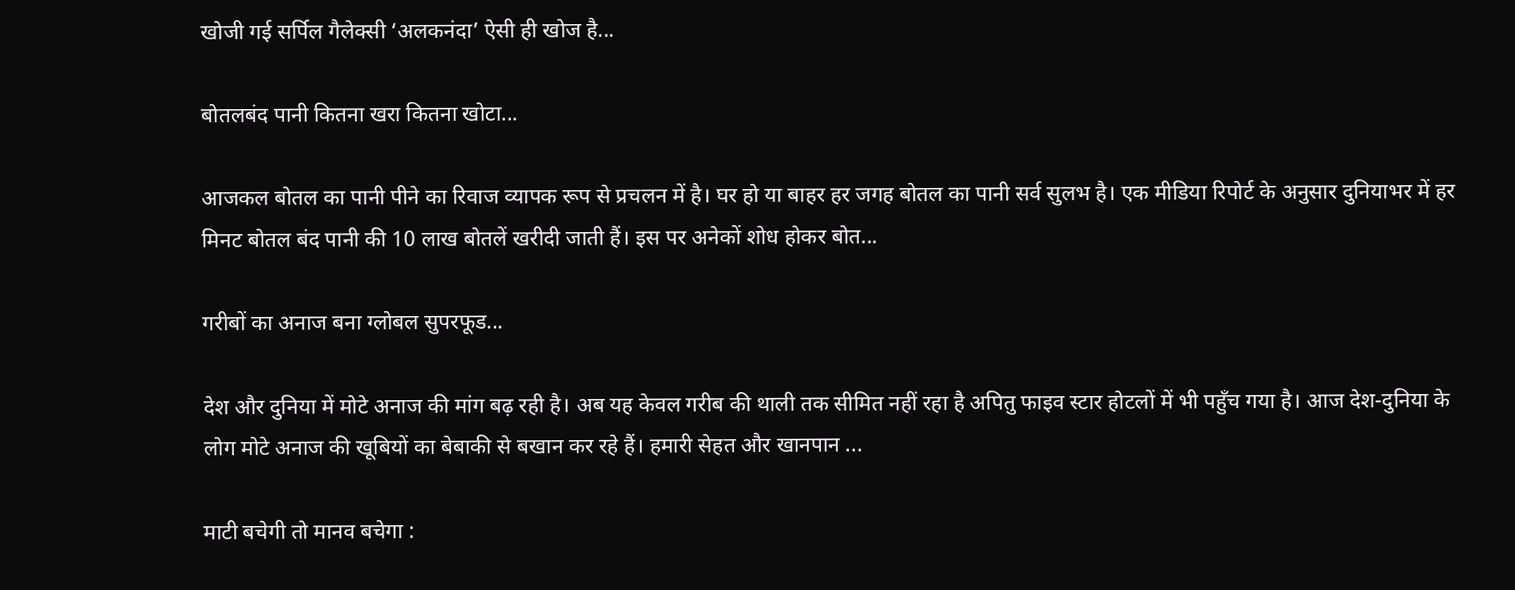खोजी गई सर्पिल गैलेक्सी ‘अलकनंदा’ ऐसी ही खोज है...

बोतलबंद पानी कितना खरा कितना खोटा...

आजकल बोतल का पानी पीने का रिवाज व्यापक रूप से प्रचलन में है। घर हो या बाहर हर जगह बोतल का पानी सर्व सुलभ है। एक मीडिया रिपोर्ट के अनुसार दुनियाभर में हर मिनट बोतल बंद पानी की 10 लाख बोतलें खरीदी जाती हैं। इस पर अनेकों शोध होकर बोत...

गरीबों का अनाज बना ग्लोबल सुपरफूड...

देश और दुनिया में मोटे अनाज की मांग बढ़ रही है। अब यह केवल गरीब की थाली तक सीमित नहीं रहा है अपितु फाइव स्टार होटलों में भी पहुँच गया है। आज देश-दुनिया के लोग मोटे अनाज की खूबियों का बेबाकी से बखान कर रहे हैं। हमारी सेहत और खानपान ...

माटी बचेगी तो मानव बचेगा :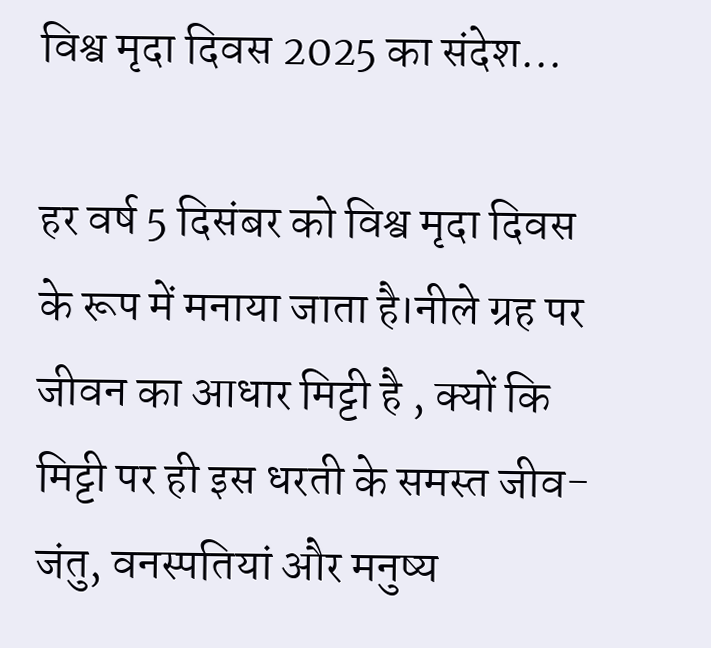विश्व मृदा दिवस 2025 का संदेश‌...

हर वर्ष 5 दिसंबर को विश्व मृदा दिवस के रूप में मनाया जाता है।नीले ग्रह पर जीवन का आधार मिट्टी है , क्यों कि मिट्टी पर ही इस धरती के समस्त जीव-जंतु, वनस्पतियां और मनुष्य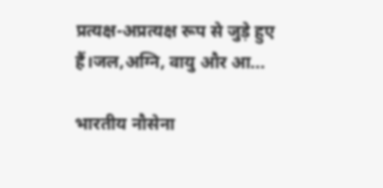प्रत्यक्ष-अप्रत्यक्ष रूप से जुड़े हुए हैं।जल,अग्नि, वायु और आ...

भारतीय नौसेना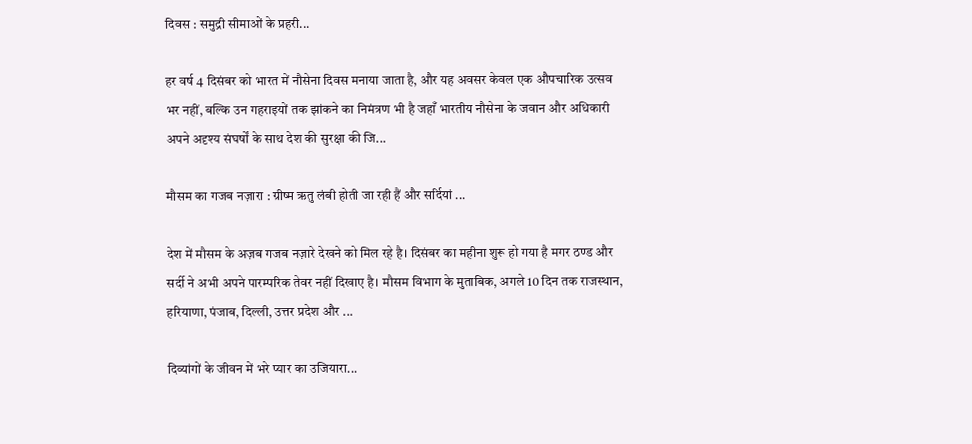दिवस : समुद्री सीमाओं के प्रहरी...

हर वर्ष 4 दिसंबर को भारत में नौसेना दिवस मनाया जाता है, और यह अवसर केवल एक औपचारिक उत्सव भर नहीं, बल्कि उन गहराइयों तक झांकने का निमंत्रण भी है जहाँ भारतीय नौसेना के जवान और अधिकारी अपने अदृश्य संघर्षों के साथ देश की सुरक्षा की जि...

मौसम का गजब नज़ारा : ग्रीष्म ऋतु लंबी होती जा रही हैं और सर्दियां ...

देश में मौसम के अज़ब गजब नज़ारे देखने को मिल रहे है। दिसंबर का महीना शुरू हो गया है मगर ठण्ड और सर्दी ने अभी अपने पारम्परिक तेवर नहीं दिखाए है। मौसम विभाग के मुताबिक, अगले 10 दिन तक राजस्थान, हरियाणा, पंजाब, दिल्ली, उत्तर प्रदेश और ...

दिव्यांगों के जीवन में भरे प्यार का उजियारा...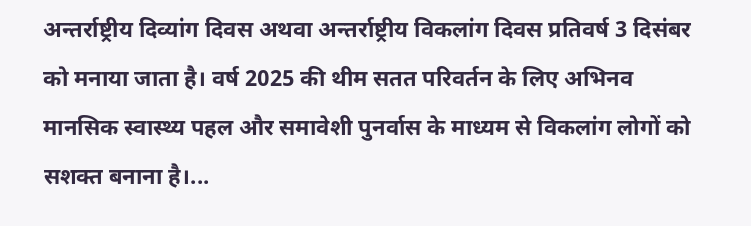अन्तर्राष्ट्रीय दिव्यांग दिवस अथवा अन्तर्राष्ट्रीय विकलांग दिवस प्रतिवर्ष 3 दिसंबर को मनाया जाता है। वर्ष 2025 की थीम सतत परिवर्तन के लिए अभिनव मानसिक स्वास्थ्य पहल और समावेशी पुनर्वास के माध्यम से विकलांग लोगों को सशक्त बनाना है।...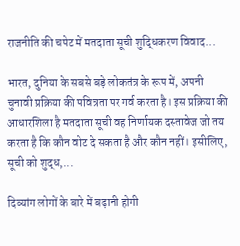राजनीति की चपेट में मतदाता सूची शुद्धिकरण विवाद...

भारत, दुनिया के सबसे बड़े लोकतंत्र के रूप में, अपनी चुनावी प्रक्रिया की पवित्रता पर गर्व करता है। इस प्रक्रिया की आधारशिला है मतदाता सूची वह निर्णायक दस्तावेज जो तय करता है कि कौन वोट दे सकता है और कौन नहीं। इसीलिए, सूची को शुद्ध,...

दिव्यांग लोगों के बारे में बढ़ानी होगी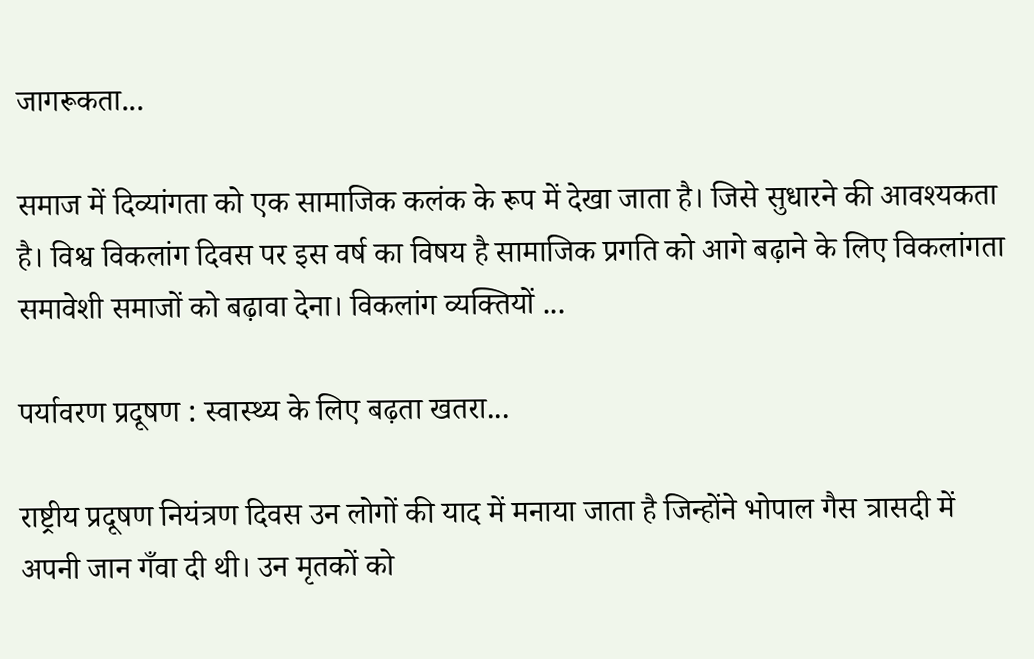जागरूकता...

समाज में दिव्यांगता को एक सामाजिक कलंक के रूप में देखा जाता है। जिसे सुधारने की आवश्यकता है। विश्व विकलांग दिवस पर इस वर्ष का विषय है सामाजिक प्रगति को आगे बढ़ाने के लिए विकलांगता समावेशी समाजों को बढ़ावा देना। विकलांग व्यक्तियों ...

पर्यावरण प्रदूषण : स्वास्थ्य के लिए बढ़ता खतरा...

राष्ट्रीय प्रदूषण नियंत्रण दिवस उन लोगों की याद में मनाया जाता है जिन्होंने भोपाल गैस त्रासदी में अपनी जान गँवा दी थी। उन मृतकों को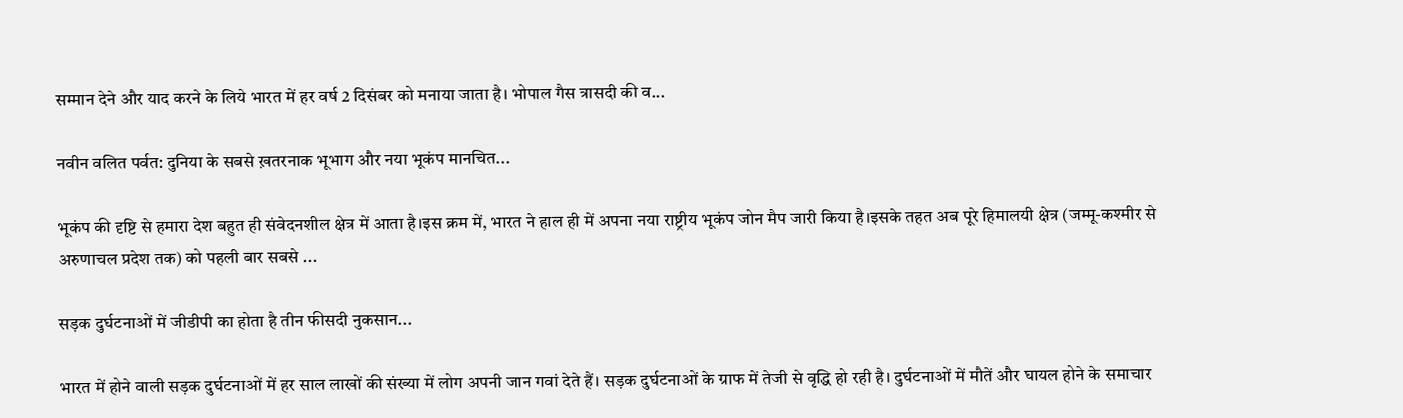सम्मान देने और याद करने के लिये भारत में हर वर्ष 2 दिसंबर को मनाया जाता है। भोपाल गैस त्रासदी की व...

नवीन वलित पर्वत: दुनिया के सबसे ख़तरनाक भूभाग और नया भूकंप मानचित...

भूकंप की दृष्टि से हमारा देश बहुत ही संवेदनशील क्षेत्र में आता है।इस क्रम में, भारत ने हाल ही में अपना नया राष्ट्रीय भूकंप जोन मैप जारी किया है।इसके तहत अब पूरे हिमालयी क्षेत्र (जम्मू-कश्मीर से अरुणाचल प्रदेश तक) को पहली बार सबसे ...

सड़क दुर्घटनाओं में जीडीपी का होता है तीन फीसदी नुकसान...

भारत में होने वाली सड़क दुर्घटनाओं में हर साल लाखों की संख्या में लोग अपनी जान गवां देते हैं। सड़क दुर्घटनाओं के ग्राफ में तेजी से वृद्धि हो रही है। दुर्घटनाओं में मौतें और घायल होने के समाचार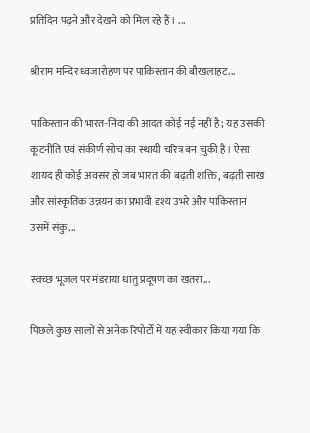प्रतिदिन पढ़ने और देखने को मिल रहे हैं। ...

श्रीराम मन्दिर ध्वजारोहण पर पाकिस्तान की बौखलाहट...

पाकिस्तान की भारत-निंदा की आदत कोई नई नहीं है; यह उसकी कूटनीति एवं संकीर्ण सोच का स्थायी चरित्र बन चुकी है। ऐसा शायद ही कोई अवसर हो जब भारत की बढ़ती शक्ति, बढ़ती साख और सांस्कृतिक उन्नयन का प्रभावी दृश्य उभरे और पाकिस्तान उसमें संकु...

स्वच्छ भूजल पर मंडराया धातु प्रदूषण का खतरा...

पिछले कुछ सालों से अनेक रिपोर्टों में यह स्वीकार किया गया कि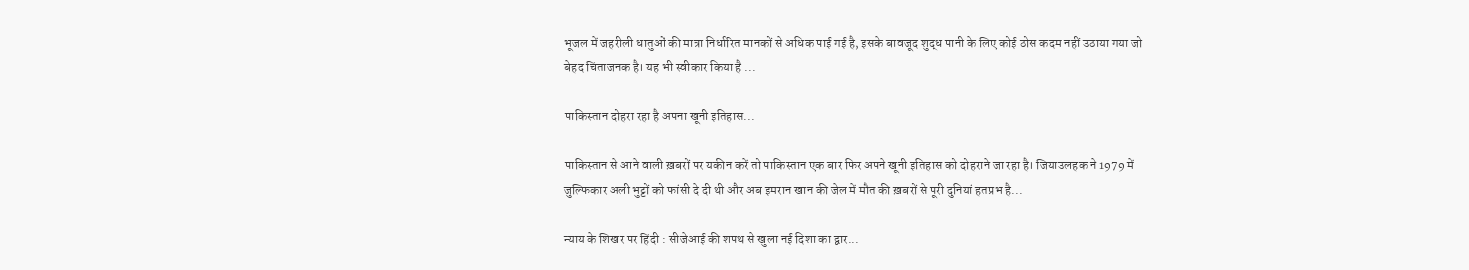भूजल में जहरीली धातुओं की मात्रा निर्धारित मानकों से अधिक पाई गई है, इसके बावजूद शुद्ध पानी के लिए कोई ठोस कदम नहीं उठाया गया जो बेहद चिंताजनक है। यह भी स्वीकार किया है ...

पाकिस्तान दोहरा रहा है अपना खूनी इतिहास...

पाकिस्तान से आने वाली ख़बरों पर यकीन करें तो पाकिस्तान एक बार फिर अपने खूनी इतिहास को दोहराने जा रहा है। जियाउलहक ने 1979 में जुल्फिकार अली भुट्टों को फांसी दे दी थी और अब इमरान खान की जेल में मौत की ख़बरों से पूरी दुनियां हतप्रभ है...

न्याय के शिखर पर हिंदी : सीजेआई की शपथ से खुला नई दिशा का द्वार...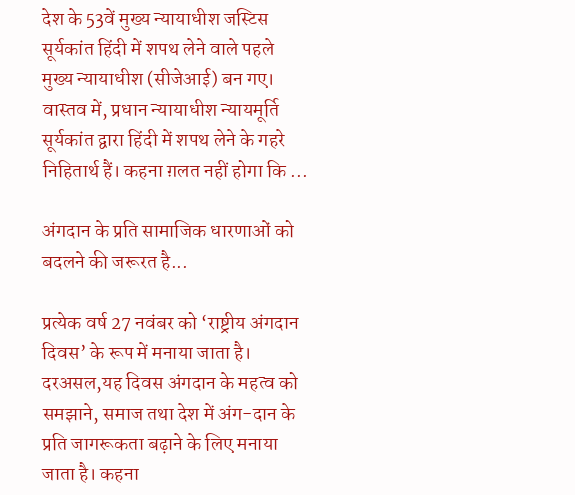देश के 53वें मुख्य न्यायाधीश जस्टिस सूर्यकांत हिंदी में शपथ लेने वाले पहले मुख्य न्यायाधीश (सीजेआई) बन गए। वास्तव में, प्रधान न्यायाधीश न्यायमूर्ति सूर्यकांत द्वारा हिंदी में शपथ लेने के गहरे निहितार्थ हैं। कहना ग़लत नहीं होगा कि ...

अंगदान के प्रति सामाजिक धारणाओं को बदलने की जरूरत है...

प्रत्येक वर्ष 27 नवंबर को ‘राष्ट्रीय अंगदान दिवस’ के रूप में मनाया जाता है। दरअसल,यह दिवस अंगदान के महत्व को समझाने, समाज तथा देश में अंग-दान के प्रति जागरूकता बढ़ाने के लिए मनाया जाता है। कहना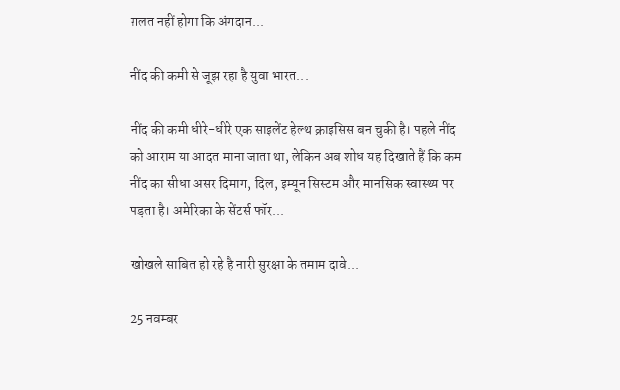ग़लत नहीं होगा कि अंगदान...

नींद की कमी से जूझ रहा है युवा भारत...

नींद की कमी धीरे-धीरे एक साइलेंट हेल्थ क्राइसिस बन चुकी है। पहले नींद को आराम या आदत माना जाता था, लेकिन अब शोध यह दिखाते हैं कि कम नींद का सीधा असर दिमाग, दिल, इम्यून सिस्टम और मानसिक स्वास्थ्य पर पड़ता है। अमेरिका के सेंटर्स फॉर...

खोखले साबित हो रहे है नारी सुरक्षा के तमाम दावे...

25 नवम्बर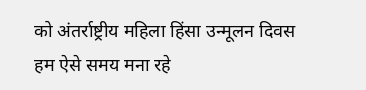को अंतर्राष्ट्रीय महिला हिंसा उन्मूलन दिवस हम ऐसे समय मना रहे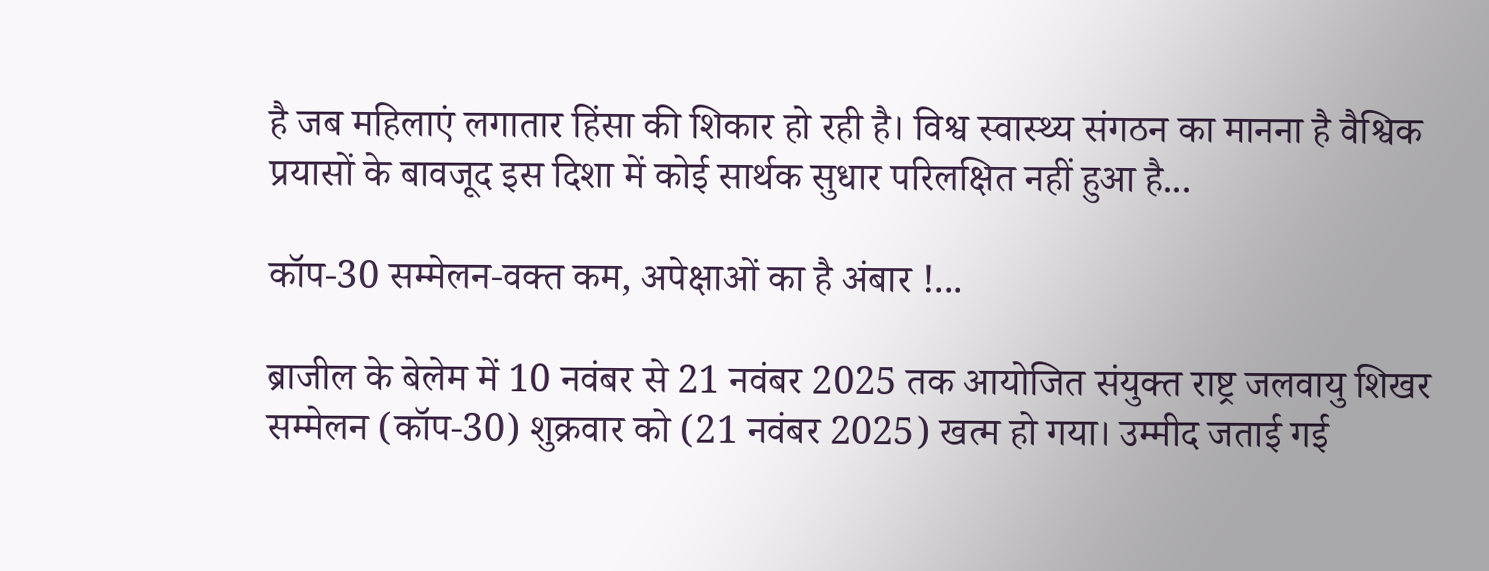है जब महिलाएं लगातार हिंसा की शिकार हो रही है। विश्व स्वास्थ्य संगठन का मानना है वैश्विक प्रयासों के बावजूद इस दिशा में कोई सार्थक सुधार परिलक्षित नहीं हुआ है...

कॉप-30 सम्मेलन-वक्त कम, अपेक्षाओं का है अंबार !...

ब्राजील के बेलेम में 10 नवंबर से 21 नवंबर 2025 तक आयोजित संयुक्त राष्ट्र जलवायु शिखर सम्मेलन (कॉप-30) शुक्रवार को (21 नवंबर 2025) खत्म हो गया। उम्मीद जताई गई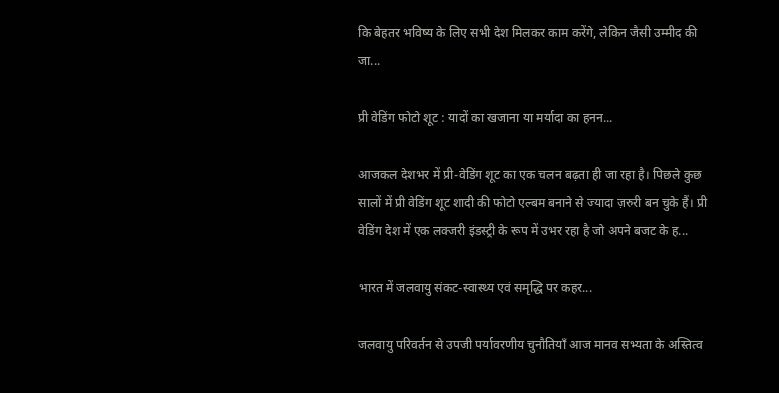कि बेहतर भविष्य के लिए सभी देश मिलकर काम करेंगे, लेकिन जैसी उम्मीद की जा...

प्री वेडिंग फोटो शूट : यादों का खजाना या मर्यादा का हनन...

आजकल देशभर में प्री-वेडिंग शूट का एक चलन बढ़ता ही जा रहा है। पिछले कुछ सालों में प्री वेडिंग शूट शादी की फोटो एल्बम बनाने से ज्यादा ज़रुरी बन चुके हैं। प्री वेडिंग देश में एक लक्जरी इंडस्ट्री के रूप में उभर रहा है जो अपने बजट के ह...

भारत में जलवायु संकट-स्वास्थ्य एवं समृद्धि पर कहर...

जलवायु परिवर्तन से उपजी पर्यावरणीय चुनौतियाँ आज मानव सभ्यता के अस्तित्व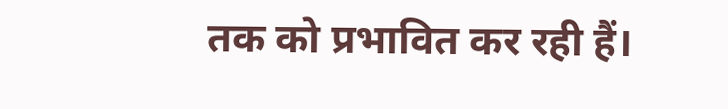तक को प्रभावित कर रही हैं।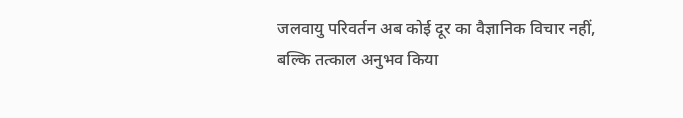जलवायु परिवर्तन अब कोई दूर का वैज्ञानिक विचार नहीं, बल्कि तत्काल अनुभव किया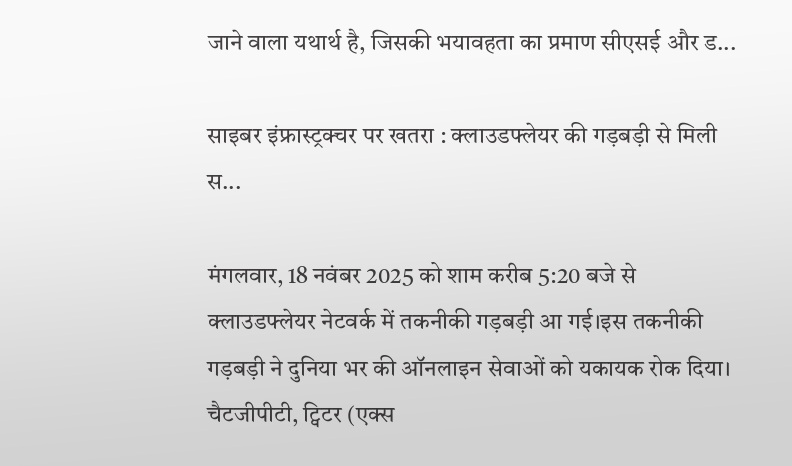जाने वाला यथार्थ है, जिसकी भयावहता का प्रमाण सीएसई और ड...

साइबर इंफ्रास्ट्रक्चर पर खतरा : क्लाउडफ्लेयर की गड़बड़ी से मिली स...

मंगलवार, 18 नवंबर 2025 को शाम करीब 5:20 बजे से क्लाउडफ्लेयर नेटवर्क में तकनीकी गड़बड़ी आ गई।इस तकनीकी गड़बड़ी ने दुनिया भर की ऑनलाइन सेवाओं को यकायक रोक दिया। चैटजीपीटी, ट्विटर (एक्स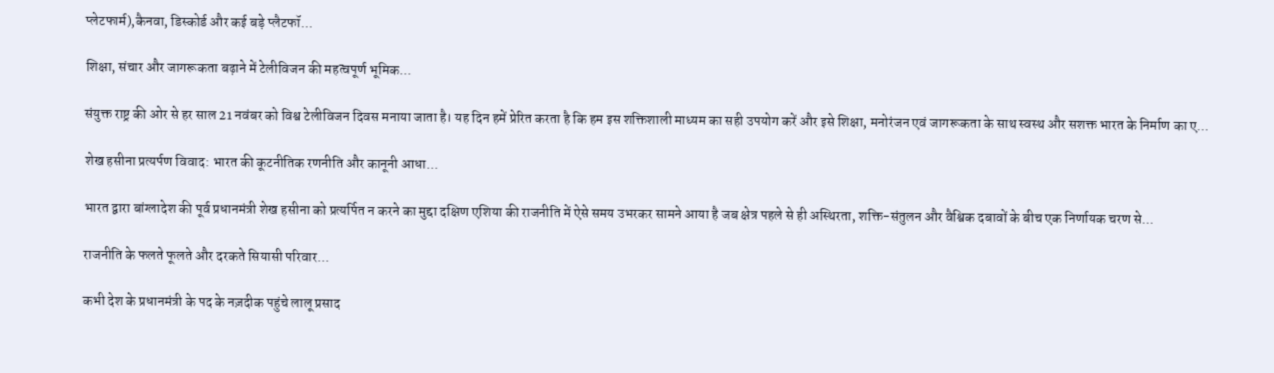प्लेटफार्म),कैनवा, डिस्कोर्ड और कई बड़े प्लैटफॉ...

शिक्षा, संचार और जागरूकता बढ़ाने में टेलीविजन की महत्वपूर्ण भूमिक...

संयुक्त राष्ट्र की ओर से हर साल 21 नवंबर को विश्व टेलीविजन दिवस मनाया जाता है। यह दिन हमें प्रेरित करता है कि हम इस शक्तिशाली माध्यम का सही उपयोग करें और इसे शिक्षा, मनोरंजन एवं जागरूकता के साथ स्वस्थ और सशक्त भारत के निर्माण का ए...

शेख हसीना प्रत्यर्पण विवाद: भारत की कूटनीतिक रणनीति और कानूनी आधा...

भारत द्वारा बांग्लादेश की पूर्व प्रधानमंत्री शेख हसीना को प्रत्यर्पित न करने का मुद्दा दक्षिण एशिया की राजनीति में ऐसे समय उभरकर सामने आया है जब क्षेत्र पहले से ही अस्थिरता, शक्ति-संतुलन और वैश्विक दबावों के बीच एक निर्णायक चरण से...

राजनीति के फलते फूलते और दरकते सियासी परिवार...

कभी देश के प्रधानमंत्री के पद के नज़दीक पहुंचे लालू प्रसाद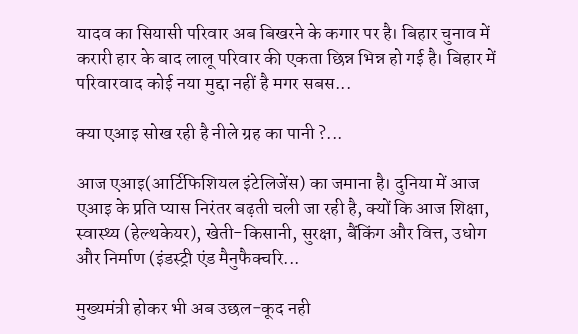यादव का सियासी परिवार अब बिखरने के कगार पर है। बिहार चुनाव में करारी हार के बाद लालू परिवार की एकता छिन्न भिन्न हो गई है। बिहार में परिवारवाद कोई नया मुद्दा नहीं है मगर सबस...

क्या एआइ सोख रही है नीले ग्रह का पानी ?...

आज एआइ(आर्टिफिशियल इंटेलिजेंस) का जमाना है। दुनिया में आज एआइ के प्रति प्यास निरंतर बढ़ती चली जा रही है, क्यों कि आज शिक्षा, स्वास्थ्य (हेल्थकेयर), खेती-किसानी, सुरक्षा, बैंकिंग और वित्त, उधोग और निर्माण (इंडस्ट्री एंड मैनुफैक्चरि...

मुख्यमंत्री होकर भी अब उछल−कूद नही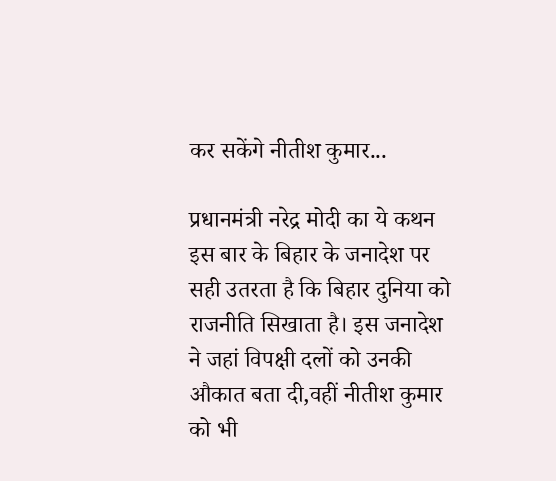कर सकेंगे नीतीश कुमार...

प्रधानमंत्री नरेद्र मोदी का ये कथन इस बार के बिहार के जनादेश पर सही उतरता है कि बिहार दुनिया को राजनीति सिखाता है। इस जनादेश ने जहां विपक्षी दलों को उनकी औकात बता दी,वहीं नीतीश कुमार को भी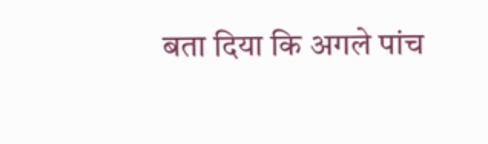बता दिया कि अगले पांच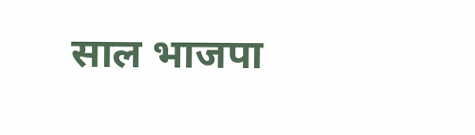साल भाजपा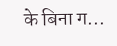के बिना ग...